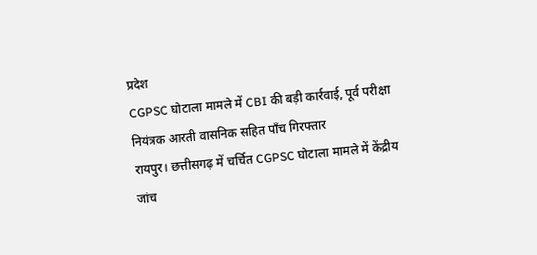प्रदेश
CGPSC घोटाला मामले में CBI की बड़ी कार्रवाई, पूर्व परीक्षा नियंत्रक आरती वासनिक सहित पाँच गिरफ्तार
रायपुर। छत्तीसगढ़ में चर्चित CGPSC घोटाला मामले में केंद्रीय जांच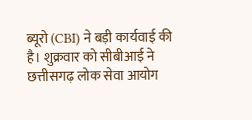ब्यूरो (CBI) ने बड़ी कार्यवाई की है। शुक्रवार को सीबीआई ने छत्तीसगढ़ लोक सेवा आयोग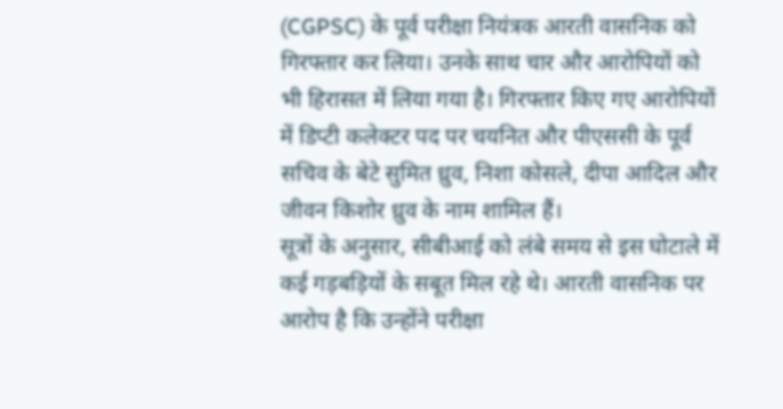(CGPSC) के पूर्व परीक्षा नियंत्रक आरती वासनिक को गिरफ्तार कर लिया। उनके साथ चार और आरोपियों को भी हिरासत में लिया गया है। गिरफ्तार किए गए आरोपियों में डिप्टी कलेक्टर पद पर चयनित और पीएससी के पूर्व सचिव के बेटे सुमित ध्रुव, निशा कोसले, दीपा आदिल और जीवन किशोर ध्रुव के नाम शामिल हैं।
सूत्रों के अनुसार, सीबीआई को लंबे समय से इस घोटाले में कई गड़बड़ियों के सबूत मिल रहे थे। आरती वासनिक पर आरोप है कि उन्होंने परीक्षा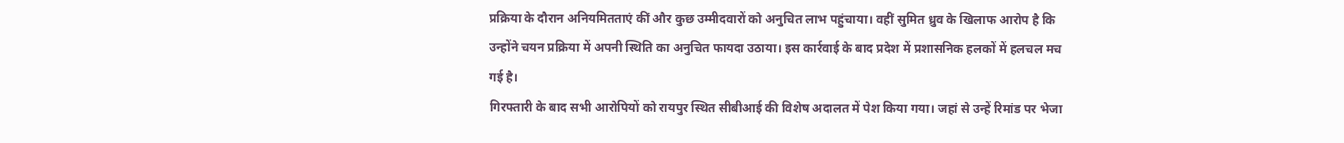प्रक्रिया के दौरान अनियमितताएं कीं और कुछ उम्मीदवारों को अनुचित लाभ पहुंचाया। वहीं सुमित ध्रुव के खिलाफ आरोप है कि उन्होंने चयन प्रक्रिया में अपनी स्थिति का अनुचित फायदा उठाया। इस कार्रवाई के बाद प्रदेश में प्रशासनिक हलकों में हलचल मच गई है।
गिरफ्तारी के बाद सभी आरोपियों को रायपुर स्थित सीबीआई की विशेष अदालत में पेश किया गया। जहां से उन्हें रिमांड पर भेजा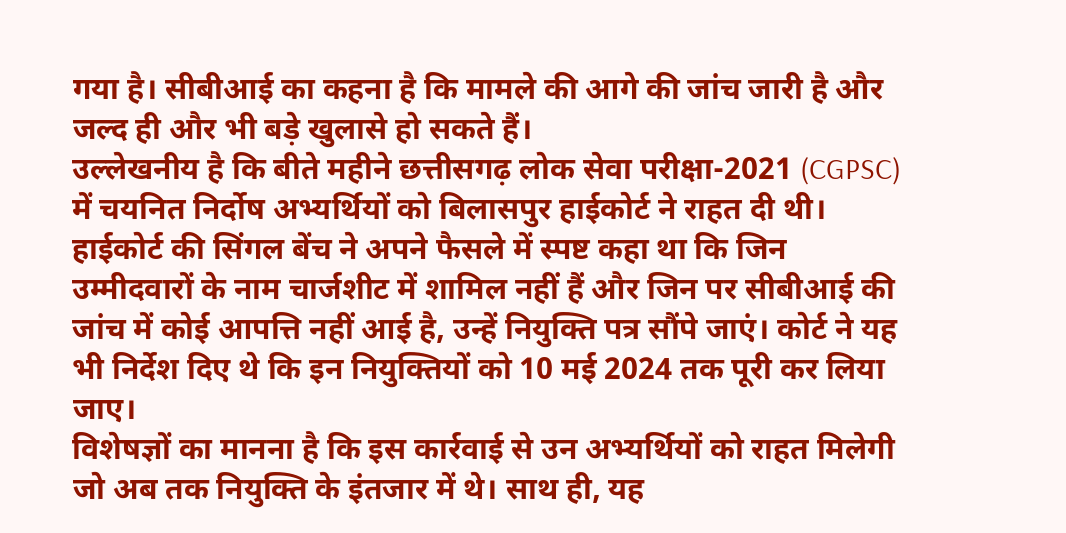गया है। सीबीआई का कहना है कि मामले की आगे की जांच जारी है और जल्द ही और भी बड़े खुलासे हो सकते हैं।
उल्लेखनीय है कि बीते महीने छत्तीसगढ़ लोक सेवा परीक्षा-2021 (CGPSC) में चयनित निर्दोष अभ्यर्थियों को बिलासपुर हाईकोर्ट ने राहत दी थी। हाईकोर्ट की सिंगल बेंच ने अपने फैसले में स्पष्ट कहा था कि जिन उम्मीदवारों के नाम चार्जशीट में शामिल नहीं हैं और जिन पर सीबीआई की जांच में कोई आपत्ति नहीं आई है, उन्हें नियुक्ति पत्र सौंपे जाएं। कोर्ट ने यह भी निर्देश दिए थे कि इन नियुक्तियों को 10 मई 2024 तक पूरी कर लिया जाए।
विशेषज्ञों का मानना है कि इस कार्रवाई से उन अभ्यर्थियों को राहत मिलेगी जो अब तक नियुक्ति के इंतजार में थे। साथ ही, यह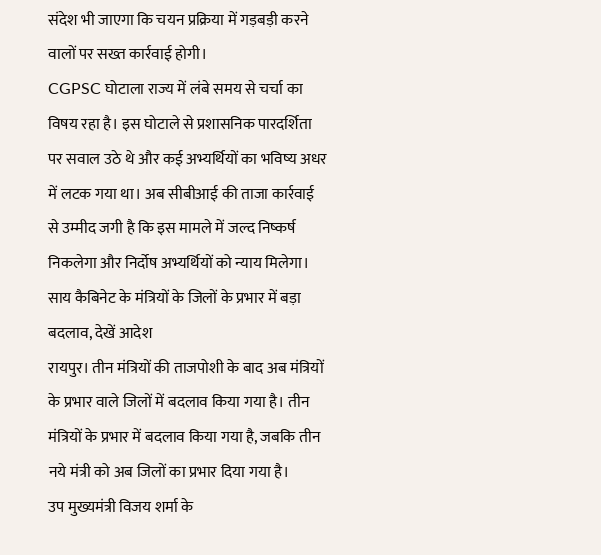संदेश भी जाएगा कि चयन प्रक्रिया में गड़बड़ी करने वालों पर सख्त कार्रवाई होगी।
CGPSC घोटाला राज्य में लंबे समय से चर्चा का विषय रहा है। इस घोटाले से प्रशासनिक पारदर्शिता पर सवाल उठे थे और कई अभ्यर्थियों का भविष्य अधर में लटक गया था। अब सीबीआई की ताजा कार्रवाई से उम्मीद जगी है कि इस मामले में जल्द निष्कर्ष निकलेगा और निर्दोष अभ्यर्थियों को न्याय मिलेगा।
साय कैबिनेट के मंत्रियों के जिलों के प्रभार में बड़ा बदलाव, देखें आदेश
रायपुर। तीन मंत्रियों की ताजपोशी के बाद अब मंत्रियों के प्रभार वाले जिलों में बदलाव किया गया है। तीन मंत्रियों के प्रभार में बदलाव किया गया है, जबकि तीन नये मंत्री को अब जिलों का प्रभार दिया गया है।
उप मुख्यमंत्री विजय शर्मा के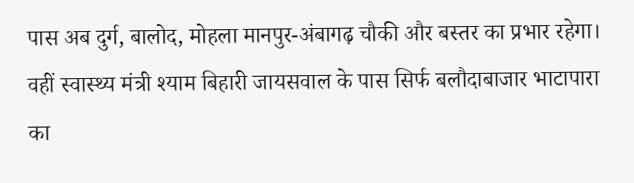पास अब दुर्ग, बालोद, मोहला मानपुर-अंबागढ़ चौकी और बस्तर का प्रभार रहेगा। वहीं स्वास्थ्य मंत्री श्याम बिहारी जायसवाल के पास सिर्फ बलौदाबाजार भाटापारा का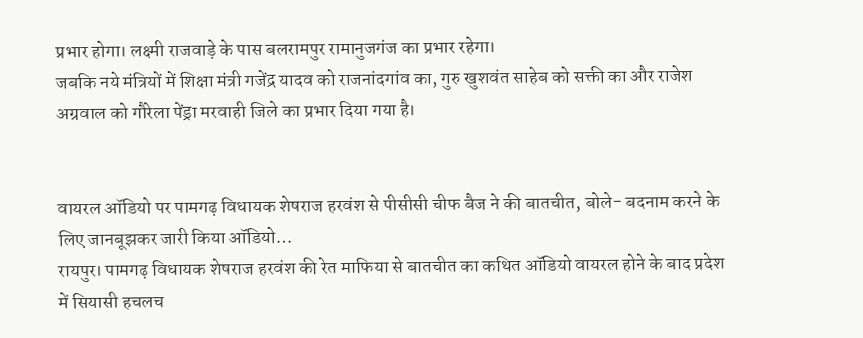प्रभार होगा। लक्ष्मी राजवाड़े के पास बलरामपुर रामानुजगंज का प्रभार रहेगा।
जबकि नये मंत्रियों में शिक्षा मंत्री गजेंद्र यादव को राजनांदगांव का, गुरु खुशवंत साहेब को सक्ती का और राजेश अग्रवाल को गौरेला पेंड्रा मरवाही जिले का प्रभार दिया गया है।


वायरल ऑडियो पर पामगढ़ विधायक शेषराज हरवंश से पीसीसी चीफ बैज ने की बातचीत, बोले- बदनाम करने के लिए जानबूझकर जारी किया ऑडियो…
रायपुर। पामगढ़ विधायक शेषराज हरवंश की रेत माफिया से बातचीत का कथित ऑडियो वायरल होने के बाद प्रदेश में सियासी हचलच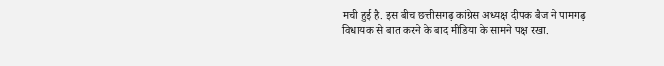मची हुई है. इस बीच छत्तीसगढ़ कांग्रेस अध्यक्ष दीपक बैज ने पामगढ़ विधायक से बात करने के बाद मीडिया के सामने पक्ष रखा.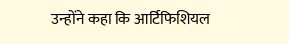उन्होंने कहा कि आर्टिफिशियल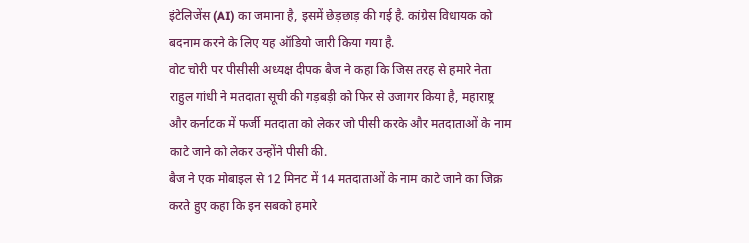इंटेलिजेंस (AI) का जमाना है, इसमें छेड़छाड़ की गई है. कांग्रेस विधायक को बदनाम करने के लिए यह ऑडियो जारी किया गया है.
वोट चोरी पर पीसीसी अध्यक्ष दीपक बैज ने कहा कि जिस तरह से हमारे नेता राहुल गांधी ने मतदाता सूची की गड़बड़ी को फिर से उजागर किया है, महाराष्ट्र और कर्नाटक में फर्जी मतदाता को लेकर जो पीसी करके और मतदाताओं के नाम काटे जाने को लेकर उन्होंने पीसी की.
बैज ने एक मोबाइल से 12 मिनट में 14 मतदाताओं के नाम काटे जाने का जिक्र करते हुए कहा कि इन सबको हमारे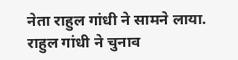नेता राहुल गांधी ने सामने लाया. राहुल गांधी ने चुनाव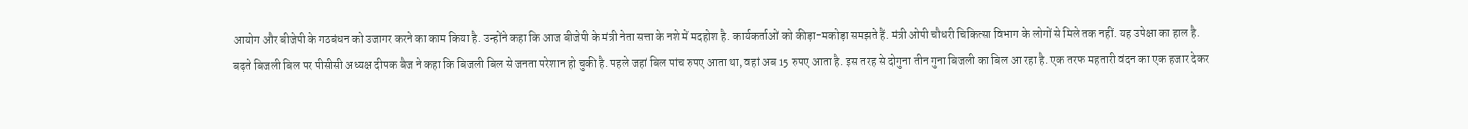आयोग और बीजेपी के गठबंधन को उजागर करने का काम किया है. उन्होंने कहा कि आज बीजेपी के मंत्री नेता सत्ता के नशे में मदहोश है. कार्यकर्ताओं को कीड़ा-मकोड़ा समझते हैं. मंत्री ओपी चौधरी चिकित्सा विभाग के लोगों से मिले तक नहीं. यह उपेक्षा का हाल है.
बढ़ते बिजली बिल पर पीसीसी अध्यक्ष दीपक बैज ने कहा कि बिजली बिल से जनता परेशान हो चुकी है. पहले जहां बिल पांच रुपए आता था, वहां अब 15 रुपए आता है. इस तरह से दोगुना तीन गुना बिजली का बिल आ रहा है. एक तरफ महतारी वंदन का एक हजार देकर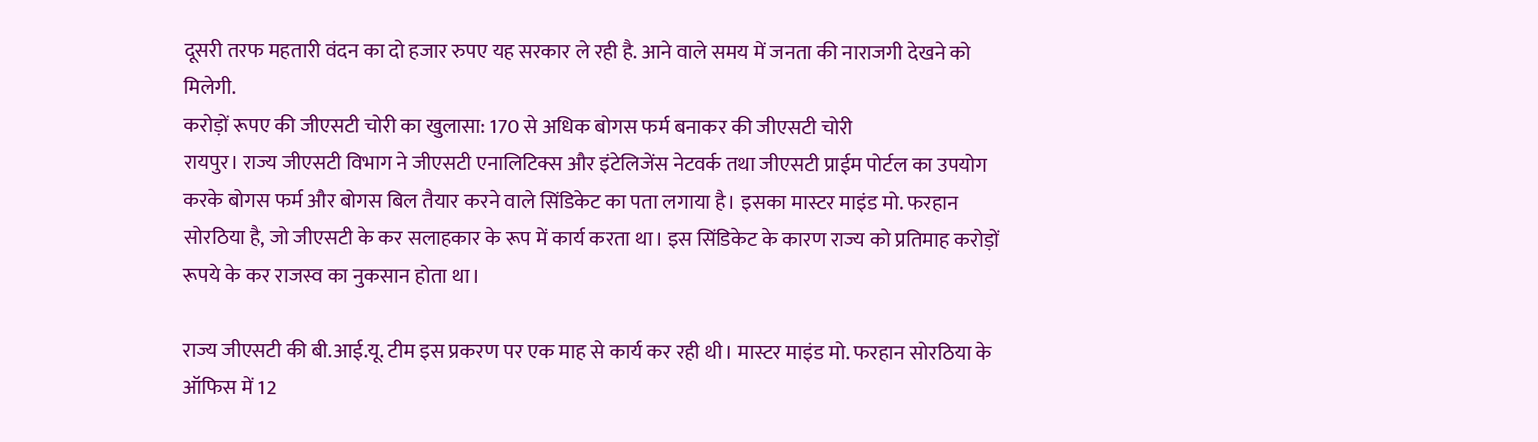दूसरी तरफ महतारी वंदन का दो हजार रुपए यह सरकार ले रही है. आने वाले समय में जनता की नाराजगी देखने को मिलेगी.
करोड़ों रूपए की जीएसटी चोरी का खुलासा: 170 से अधिक बोगस फर्म बनाकर की जीएसटी चोरी
रायपुर। राज्य जीएसटी विभाग ने जीएसटी एनालिटिक्स और इंटेलिजेंस नेटवर्क तथा जीएसटी प्राईम पोर्टल का उपयोग करके बोगस फर्म और बोगस बिल तैयार करने वाले सिंडिकेट का पता लगाया है। इसका मास्टर माइंड मो. फरहान सोरठिया है, जो जीएसटी के कर सलाहकार के रूप में कार्य करता था। इस सिंडिकेट के कारण राज्य को प्रतिमाह करोड़ों रूपये के कर राजस्व का नुकसान होता था।

राज्य जीएसटी की बी.आई.यू. टीम इस प्रकरण पर एक माह से कार्य कर रही थी। मास्टर माइंड मो. फरहान सोरठिया के ऑफिस में 12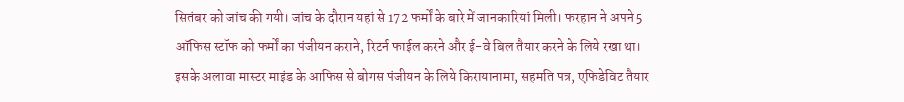सितंबर को जांच की गयी। जांच के दौरान यहां से 172 फर्मों के बारे में जानकारियां मिली। फरहान ने अपने 5 ऑफिस स्टॉफ को फर्मों का पंजीयन कराने, रिटर्न फाईल करने और ई-वे बिल तैयार करने के लिये रखा था। इसके अलावा मास्टर माइंड के आफिस से बोगस पंजीयन के लिये किरायानामा, सहमति पत्र, एफिडेविट तैयार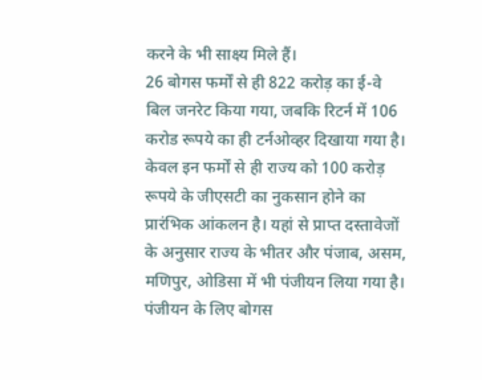करने के भी साक्ष्य मिले हैं।
26 बोगस फर्मों से ही 822 करोड़ का ई-वे बिल जनरेट किया गया, जबकि रिटर्न में 106 करोड रूपये का ही टर्नओव्हर दिखाया गया है। केवल इन फर्मों से ही राज्य को 100 करोड़ रूपये के जीएसटी का नुकसान होने का प्रारंभिक आंकलन है। यहां से प्राप्त दस्तावेजों के अनुसार राज्य के भीतर और पंजाब, असम, मणिपुर, ओडिसा में भी पंजीयन लिया गया है। पंजीयन के लिए बोगस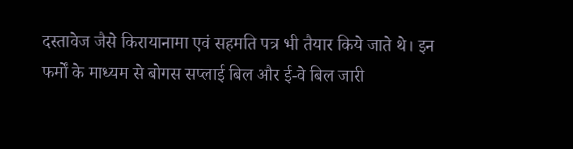दस्तावेज जैसे किरायानामा एवं सहमति पत्र भी तैयार किये जाते थे। इन फर्मों के माध्यम से बोगस सप्लाई बिल और ई-वे बिल जारी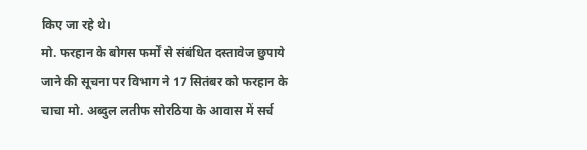किए जा रहे थे।
मो. फरहान के बोगस फर्मों से संबंधित दस्तावेज छुपाये जाने की सूचना पर विभाग ने 17 सितंबर को फरहान के चाचा मो. अब्दुल लतीफ सोरठिया के आवास में सर्च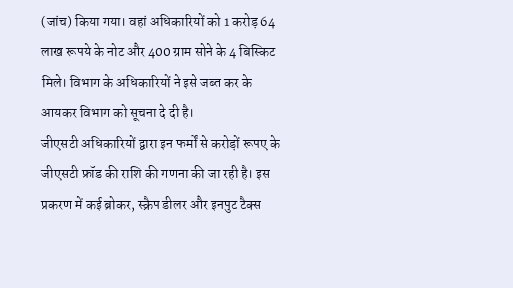(जांच) किया गया। वहां अधिकारियों को 1 करोड़ 64 लाख रूपये के नोट और 400 ग्राम सोने के 4 बिस्किट मिले। विभाग के अधिकारियों ने इसे जब्त कर के आयकर विभाग को सूचना दे दी है।
जीएसटी अधिकारियों द्वारा इन फर्मों से करोड़ों रूपए के जीएसटी फ्रॉड की राशि की गणना की जा रही है। इस प्रकरण में कई ब्रोकर, स्क्रैप डीलर और इनपुट टैक्स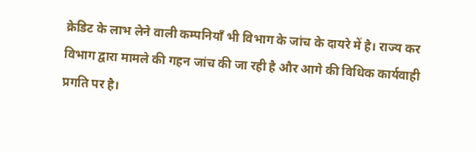क्रेडिट के लाभ लेने वाली कम्पनियाँ भी विभाग के जांच के दायरे में है। राज्य कर विभाग द्वारा मामले की गहन जांच की जा रही है और आगे की विधिक कार्यवाही प्रगति पर है।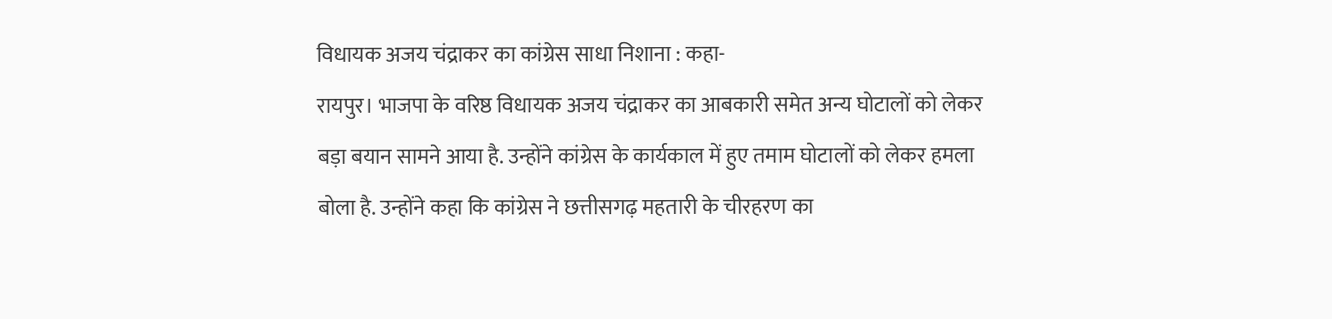विधायक अजय चंद्राकर का कांग्रेस साधा निशाना : कहा-
रायपुर। भाजपा के वरिष्ठ विधायक अजय चंद्राकर का आबकारी समेत अन्य घोटालों को लेकर बड़ा बयान सामने आया है. उन्होंने कांग्रेस के कार्यकाल में हुए तमाम घोटालों को लेकर हमला बोला है. उन्होंने कहा कि कांग्रेस ने छत्तीसगढ़ महतारी के चीरहरण का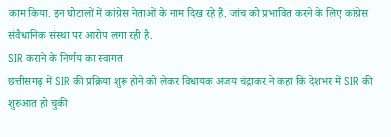काम किया. इन घोटालों में कांग्रेस नेताओं के नाम दिख रहे हैं. जांच को प्रभावित करने के लिए कांग्रेस संवैधानिक संस्था पर आरोप लगा रही है.
SIR कराने के निर्णय का स्वागत
छत्तीसगढ़ में SIR की प्रक्रिया शुरू होने को लेकर विधायक अजय चंद्राकर ने कहा कि देशभर में SIR की शुरुआत हो चुकी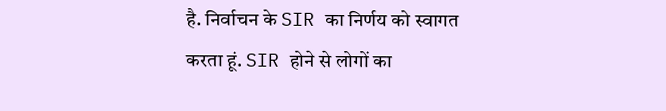है. निर्वाचन के SIR का निर्णय को स्वागत करता हूं. SIR होने से लोगों का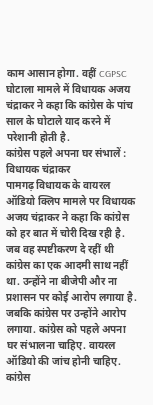काम आसान होगा. वहीं CGPSC घोटाला मामले में विधायक अजय चंद्राकर ने कहा कि कांग्रेस के पांच साल के घोटाले याद करने में परेशानी होती है.
कांग्रेस पहले अपना घर संभालें : विधायक चंद्राकर
पामगढ़ विधायक के वायरल ऑडियो क्लिप मामले पर विधायक अजय चंद्राकर ने कहा कि कांग्रेस को हर बात में चोरी दिख रही है. जब वह स्पष्टीकरण दे रहीं थी कांग्रेस का एक आदमी साथ नहीं था. उन्होंने ना बीजेपी और ना प्रशासन पर कोई आरोप लगाया है. जबकि कांग्रेस पर उन्होंने आरोप लगाया. कांग्रेस को पहले अपना घर संभालना चाहिए. वायरल ऑडियो की जांच होनी चाहिए.
कांग्रेस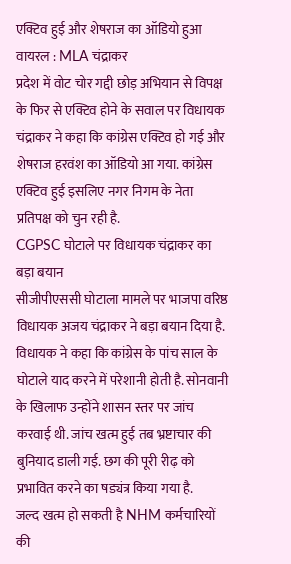एक्टिव हुई और शेषराज का ऑडियो हुआ वायरल : MLA चंद्राकर
प्रदेश में वोट चोर गद्दी छोड़ अभियान से विपक्ष के फिर से एक्टिव होने के सवाल पर विधायक चंद्राकर ने कहा कि कांग्रेस एक्टिव हो गई और शेषराज हरवंश का ऑडियो आ गया. कांग्रेस एक्टिव हुई इसलिए नगर निगम के नेता प्रतिपक्ष को चुन रही है.
CGPSC घोटाले पर विधायक चंद्राकर का बड़ा बयान
सीजीपीएससी घोटाला मामले पर भाजपा वरिष्ठ विधायक अजय चंद्राकर ने बड़ा बयान दिया है. विधायक ने कहा कि कांग्रेस के पांच साल के घोटाले याद करने में परेशानी होती है. सोनवानी के खिलाफ उन्होंने शासन स्तर पर जांच करवाई थी. जांच खत्म हुई तब भ्रष्टाचार की बुनियाद डाली गई. छग की पूरी रीढ़ को प्रभावित करने का षड्यंत्र किया गया है.
जल्द खत्म हो सकती है NHM कर्मचारियों की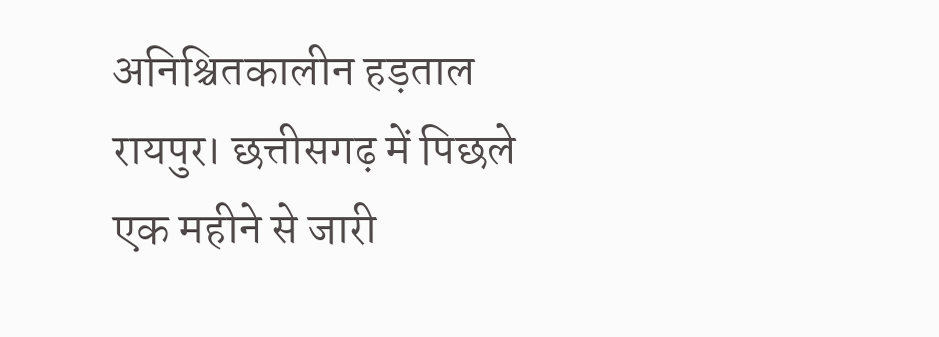अनिश्चितकालीन हड़ताल
रायपुर। छत्तीसगढ़ में पिछले एक महीने से जारी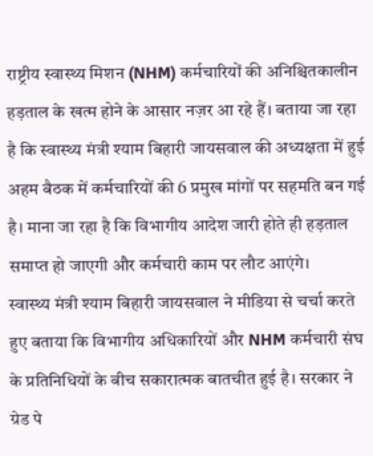राष्ट्रीय स्वास्थ्य मिशन (NHM) कर्मचारियों की अनिश्चितकालीन हड़ताल के खत्म होने के आसार नज़र आ रहे हैं। बताया जा रहा है कि स्वास्थ्य मंत्री श्याम बिहारी जायसवाल की अध्यक्षता में हुई अहम बैठक में कर्मचारियों की 6 प्रमुख मांगों पर सहमति बन गई है। माना जा रहा है कि विभागीय आदेश जारी होते ही हड़ताल समाप्त हो जाएगी और कर्मचारी काम पर लौट आएंगे।
स्वास्थ्य मंत्री श्याम बिहारी जायसवाल ने मीडिया से चर्चा करते हुए बताया कि विभागीय अधिकारियों और NHM कर्मचारी संघ के प्रतिनिधियों के बीच सकारात्मक बातचीत हुई है। सरकार ने ग्रेड पे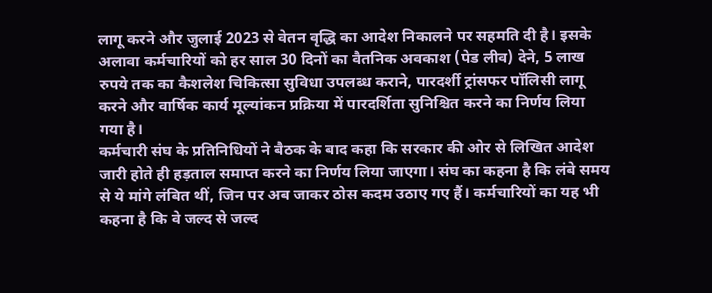लागू करने और जुलाई 2023 से वेतन वृद्धि का आदेश निकालने पर सहमति दी है। इसके अलावा कर्मचारियों को हर साल 30 दिनों का वैतनिक अवकाश (पेड लीव) देने, 5 लाख रुपये तक का कैशलेश चिकित्सा सुविधा उपलब्ध कराने, पारदर्शी ट्रांसफर पॉलिसी लागू करने और वार्षिक कार्य मूल्यांकन प्रक्रिया में पारदर्शिता सुनिश्चित करने का निर्णय लिया गया है।
कर्मचारी संघ के प्रतिनिधियों ने बैठक के बाद कहा कि सरकार की ओर से लिखित आदेश जारी होते ही हड़ताल समाप्त करने का निर्णय लिया जाएगा। संघ का कहना है कि लंबे समय से ये मांगे लंबित थीं, जिन पर अब जाकर ठोस कदम उठाए गए हैं। कर्मचारियों का यह भी कहना है कि वे जल्द से जल्द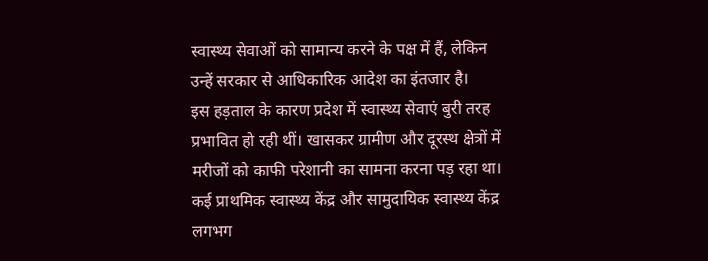स्वास्थ्य सेवाओं को सामान्य करने के पक्ष में हैं, लेकिन उन्हें सरकार से आधिकारिक आदेश का इंतजार है।
इस हड़ताल के कारण प्रदेश में स्वास्थ्य सेवाएं बुरी तरह प्रभावित हो रही थीं। खासकर ग्रामीण और दूरस्थ क्षेत्रों में मरीजों को काफी परेशानी का सामना करना पड़ रहा था। कई प्राथमिक स्वास्थ्य केंद्र और सामुदायिक स्वास्थ्य केंद्र लगभग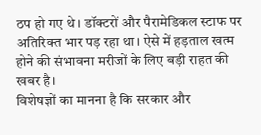ठप हो गए थे। डॉक्टरों और पैरामेडिकल स्टाफ पर अतिरिक्त भार पड़ रहा था। ऐसे में हड़ताल खत्म होने की संभावना मरीजों के लिए बड़ी राहत की खबर है।
विशेषज्ञों का मानना है कि सरकार और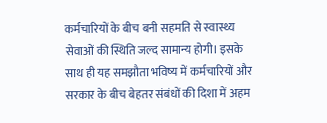कर्मचारियों के बीच बनी सहमति से स्वास्थ्य सेवाओं की स्थिति जल्द सामान्य होगी। इसके साथ ही यह समझौता भविष्य में कर्मचारियों और सरकार के बीच बेहतर संबंधों की दिशा में अहम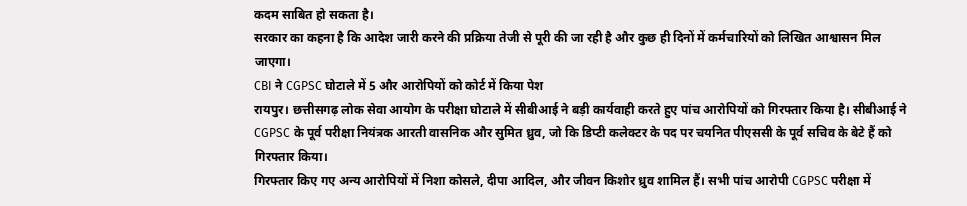कदम साबित हो सकता है।
सरकार का कहना है कि आदेश जारी करने की प्रक्रिया तेजी से पूरी की जा रही है और कुछ ही दिनों में कर्मचारियों को लिखित आश्वासन मिल जाएगा।
CBI ने CGPSC घोटाले में 5 और आरोपियों को कोर्ट में किया पेश
रायपुर। छत्तीसगढ़ लोक सेवा आयोग के परीक्षा घोटाले में सीबीआई ने बड़ी कार्यवाही करते हुए पांच आरोपियों को गिरफ्तार किया है। सीबीआई ने CGPSC के पूर्व परीक्षा नियंत्रक आरती वासनिक और सुमित ध्रुव, जो कि डिप्टी कलेक्टर के पद पर चयनित पीएससी के पूर्व सचिव के बेटे हैं को गिरफ्तार किया।
गिरफ्तार किए गए अन्य आरोपियों में निशा कोसले, दीपा आदिल, और जीवन किशोर ध्रुव शामिल हैं। सभी पांच आरोपी CGPSC परीक्षा में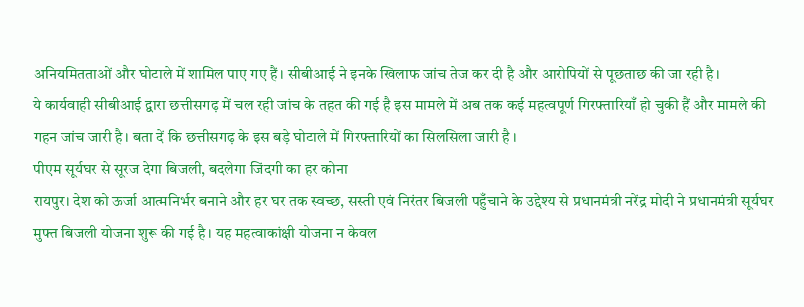अनियमितताओं और घोटाले में शामिल पाए गए हैं। सीबीआई ने इनके खिलाफ जांच तेज कर दी है और आरोपियों से पूछताछ की जा रही है।
ये कार्यवाही सीबीआई द्वारा छत्तीसगढ़ में चल रही जांच के तहत की गई है इस मामले में अब तक कई महत्वपूर्ण गिरफ्तारियाँ हो चुकी हैं और मामले की गहन जांच जारी है। बता दें कि छत्तीसगढ़ के इस बड़े घोटाले में गिरफ्तारियों का सिलसिला जारी है ।
पीएम सूर्यघर से सूरज देगा बिजली, बदलेगा जिंदगी का हर कोना
रायपुर। देश को ऊर्जा आत्मनिर्भर बनाने और हर घर तक स्वच्छ, सस्ती एवं निरंतर बिजली पहुँचाने के उद्देश्य से प्रधानमंत्री नरेंद्र मोदी ने प्रधानमंत्री सूर्यघर मुफ्त बिजली योजना शुरू की गई है। यह महत्वाकांक्षी योजना न केवल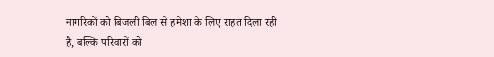नागरिकों को बिजली बिल से हमेशा के लिए राहत दिला रही है, बल्कि परिवारों को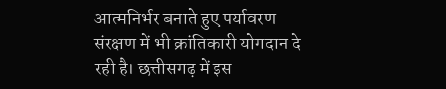आत्मनिर्भर बनाते हुए पर्यावरण संरक्षण में भी क्रांतिकारी योगदान दे रही है। छत्तीसगढ़ में इस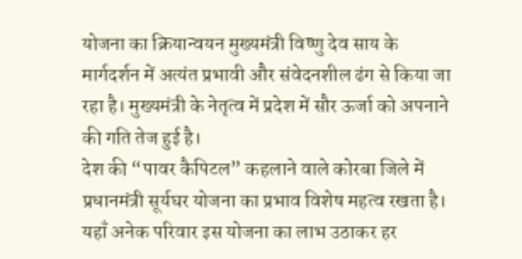योजना का क्रियान्वयन मुख्यमंत्री विष्णु देव साय के मार्गदर्शन में अत्यंत प्रभावी और संवेदनशील ढंग से किया जा रहा है। मुख्यमंत्री के नेतृत्व में प्रदेश में सौर ऊर्जा को अपनाने की गति तेज हुई है।
देश की “पावर कैपिटल” कहलाने वाले कोरबा जिले में प्रधानमंत्री सूर्यघर योजना का प्रभाव विशेष महत्व रखता है। यहाँ अनेक परिवार इस योजना का लाभ उठाकर हर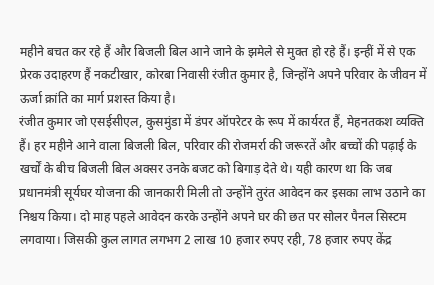महीने बचत कर रहे हैं और बिजली बिल आने जाने के झमेले से मुक्त हो रहे हैं। इन्हीं में से एक प्रेरक उदाहरण हैं नकटीखार, कोरबा निवासी रंजीत कुमार है, जिन्होंने अपने परिवार के जीवन में ऊर्जा क्रांति का मार्ग प्रशस्त किया है।
रंजीत कुमार जो एसईसीएल, कुसमुंडा में डंपर ऑपरेटर के रूप में कार्यरत हैं, मेहनतकश व्यक्ति हैं। हर महीने आने वाला बिजली बिल, परिवार की रोजमर्रा की जरूरतें और बच्चों की पढ़ाई के खर्चों के बीच बिजली बिल अक्सर उनके बजट को बिगाड़ देते थे। यही कारण था कि जब प्रधानमंत्री सूर्यघर योजना की जानकारी मिली तो उन्होंने तुरंत आवेदन कर इसका लाभ उठाने का निश्चय किया। दो माह पहले आवेदन करके उन्होंने अपने घर की छत पर सोलर पैनल सिस्टम लगवाया। जिसकी कुल लागत लगभग 2 लाख 10 हजार रुपए रही, 78 हजार रुपए केंद्र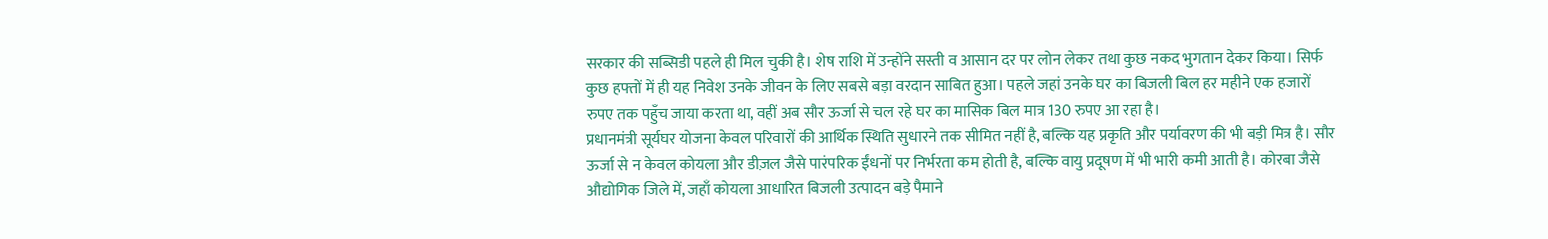सरकार की सब्सिडी पहले ही मिल चुकी है। शेष राशि में उन्होंने सस्ती व आसान दर पर लोन लेकर तथा कुछ नकद भुगतान देकर किया। सिर्फ कुछ हफ्तों में ही यह निवेश उनके जीवन के लिए सबसे बड़ा वरदान साबित हुआ। पहले जहां उनके घर का बिजली बिल हर महीने एक हजारों रुपए तक पहुँच जाया करता था, वहीं अब सौर ऊर्जा से चल रहे घर का मासिक बिल मात्र 130 रुपए आ रहा है।
प्रधानमंत्री सूर्यघर योजना केवल परिवारों की आर्थिक स्थिति सुधारने तक सीमित नहीं है, बल्कि यह प्रकृति और पर्यावरण की भी बड़ी मित्र है। सौर ऊर्जा से न केवल कोयला और डीज़ल जैसे पारंपरिक ईंधनों पर निर्भरता कम होती है, बल्कि वायु प्रदूषण में भी भारी कमी आती है। कोरबा जैसे औद्योगिक जिले में, जहाँ कोयला आधारित बिजली उत्पादन बड़े पैमाने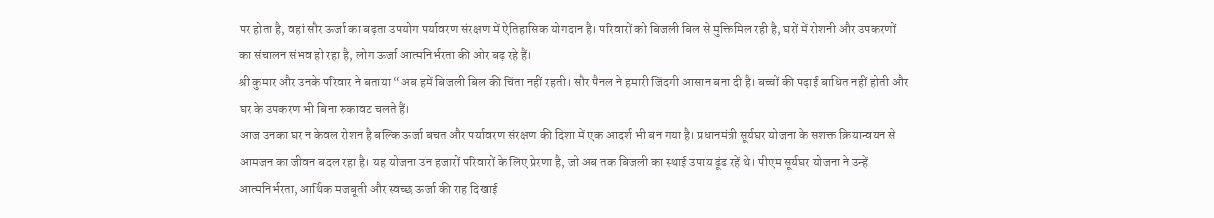पर होता है, वहां सौर ऊर्जा का बढ़ता उपयोग पर्यावरण संरक्षण में ऐतिहासिक योगदान है। परिवारों को बिजली बिल से मुक्तिमिल रही है, घरों में रोशनी और उपकरणों का संचालन संभव हो रहा है, लोग ऊर्जा आत्मनिर्भरता की ओर बढ़ रहे हैं।
श्री कुमार और उनके परिवार ने बताया “अब हमें बिजली बिल की चिंता नहीं रहती। सौर पैनल ने हमारी जिंदगी आसान बना दी है। बच्चों की पढ़ाई बाधित नहीं होती और घर के उपकरण भी बिना रुकावट चलते हैं।
आज उनका घर न केवल रोशन है बल्कि ऊर्जा बचत और पर्यावरण संरक्षण की दिशा में एक आदर्श भी बन गया है। प्रधानमंत्री सूर्यघर योजना के सशक्त क्रियान्वयन से आमजन का जीवन बदल रहा है। यह योजना उन हजारों परिवारों के लिए प्रेरणा है, जो अब तक बिजली का स्थाई उपाय ढूंढ रहें थे। पीएम सूर्यघर योजना ने उन्हें आत्मनिर्भरता, आर्थिक मजबूती और स्वच्छ ऊर्जा की राह दिखाई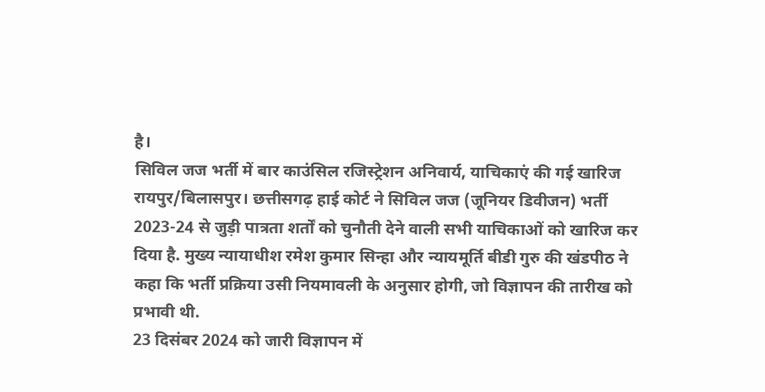है।
सिविल जज भर्ती में बार काउंसिल रजिस्ट्रेशन अनिवार्य, याचिकाएं की गई खारिज
रायपुर/बिलासपुर। छत्तीसगढ़ हाई कोर्ट ने सिविल जज (जूनियर डिवीजन) भर्ती 2023-24 से जुड़ी पात्रता शर्तों को चुनौती देने वाली सभी याचिकाओं को खारिज कर दिया है. मुख्य न्यायाधीश रमेश कुमार सिन्हा और न्यायमूर्ति बीडी गुरु की खंडपीठ ने कहा कि भर्ती प्रक्रिया उसी नियमावली के अनुसार होगी, जो विज्ञापन की तारीख को प्रभावी थी.
23 दिसंबर 2024 को जारी विज्ञापन में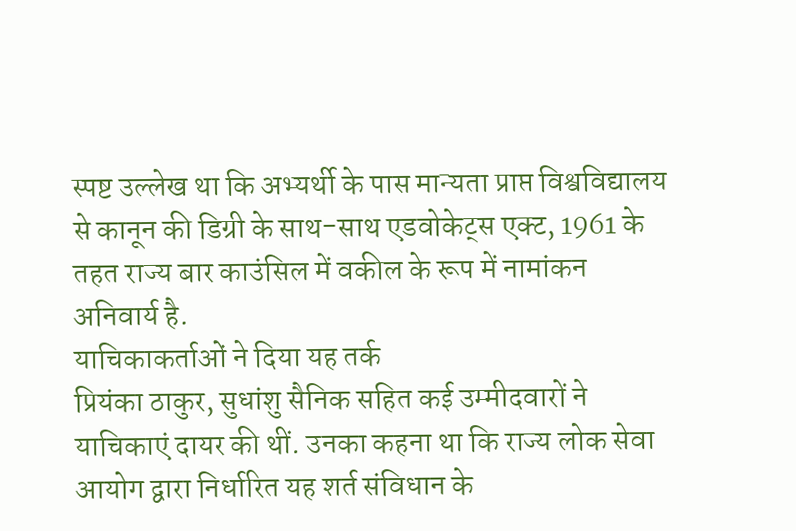स्पष्ट उल्लेख था कि अभ्यर्थी के पास मान्यता प्राप्त विश्वविद्यालय से कानून की डिग्री के साथ-साथ एडवोकेट्स एक्ट, 1961 के तहत राज्य बार काउंसिल में वकील के रूप में नामांकन अनिवार्य है.
याचिकाकर्ताओं ने दिया यह तर्क
प्रियंका ठाकुर, सुधांशु सैनिक सहित कई उम्मीदवारों ने याचिकाएं दायर की थीं. उनका कहना था कि राज्य लोक सेवा आयोग द्वारा निर्धारित यह शर्त संविधान के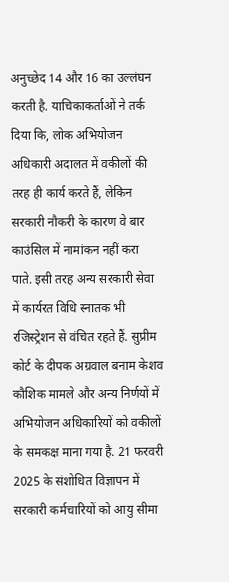अनुच्छेद 14 और 16 का उल्लंघन करती है. याचिकाकर्ताओं ने तर्क दिया कि, लोक अभियोजन अधिकारी अदालत में वकीलों की तरह ही कार्य करते हैं, लेकिन सरकारी नौकरी के कारण वे बार काउंसिल में नामांकन नहीं करा पाते. इसी तरह अन्य सरकारी सेवा में कार्यरत विधि स्नातक भी रजिस्ट्रेशन से वंचित रहते हैं. सुप्रीम कोर्ट के दीपक अग्रवाल बनाम केशव कौशिक मामले और अन्य निर्णयों में अभियोजन अधिकारियों को वकीलों के समकक्ष माना गया है. 21 फरवरी 2025 के संशोधित विज्ञापन में सरकारी कर्मचारियों को आयु सीमा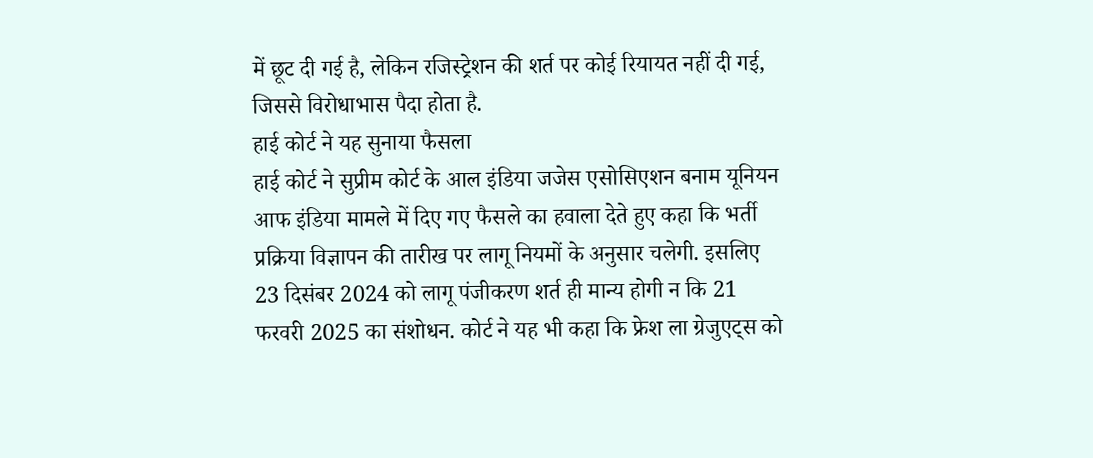में छूट दी गई है, लेकिन रजिस्ट्रेशन की शर्त पर कोई रियायत नहीं दी गई, जिससे विरोधाभास पैदा होता है.
हाई कोर्ट ने यह सुनाया फैसला
हाई कोर्ट ने सुप्रीम कोर्ट के आल इंडिया जजेस एसोसिएशन बनाम यूनियन आफ इंडिया मामले में दिए गए फैसले का हवाला देते हुए कहा कि भर्ती प्रक्रिया विज्ञापन की तारीख पर लागू नियमों के अनुसार चलेगी. इसलिए 23 दिसंबर 2024 को लागू पंजीकरण शर्त ही मान्य होगी न कि 21 फरवरी 2025 का संशोधन. कोर्ट ने यह भी कहा कि फ्रेश ला ग्रेजुएट्स को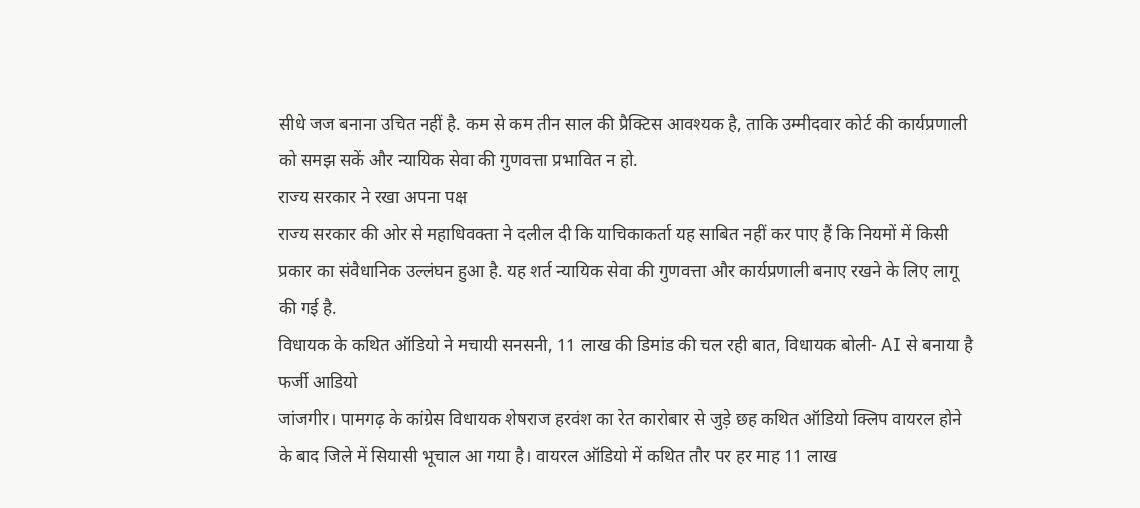सीधे जज बनाना उचित नहीं है. कम से कम तीन साल की प्रैक्टिस आवश्यक है, ताकि उम्मीदवार कोर्ट की कार्यप्रणाली को समझ सकें और न्यायिक सेवा की गुणवत्ता प्रभावित न हो.
राज्य सरकार ने रखा अपना पक्ष
राज्य सरकार की ओर से महाधिवक्ता ने दलील दी कि याचिकाकर्ता यह साबित नहीं कर पाए हैं कि नियमों में किसी प्रकार का संवैधानिक उल्लंघन हुआ है. यह शर्त न्यायिक सेवा की गुणवत्ता और कार्यप्रणाली बनाए रखने के लिए लागू की गई है.
विधायक के कथित ऑडियो ने मचायी सनसनी, 11 लाख की डिमांड की चल रही बात, विधायक बोली- AI से बनाया है फर्जी आडियो
जांजगीर। पामगढ़ के कांग्रेस विधायक शेषराज हरवंश का रेत कारोबार से जुड़े छह कथित ऑडियो क्लिप वायरल होने के बाद जिले में सियासी भूचाल आ गया है। वायरल ऑडियो में कथित तौर पर हर माह 11 लाख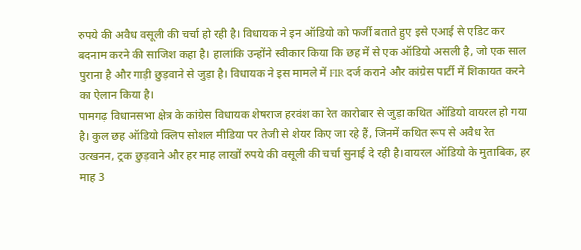रुपये की अवैध वसूली की चर्चा हो रही है। विधायक ने इन ऑडियो को फर्जी बताते हुए इसे एआई से एडिट कर बदनाम करने की साजिश कहा है। हालांकि उन्होंने स्वीकार किया कि छह में से एक ऑडियो असली है, जो एक साल पुराना है और गाड़ी छुड़वाने से जुड़ा है। विधायक ने इस मामले में FIR दर्ज कराने और कांग्रेस पार्टी में शिकायत करने का ऐलान किया है।
पामगढ़ विधानसभा क्षेत्र के कांग्रेस विधायक शेषराज हरवंश का रेत कारोबार से जुड़ा कथित ऑडियो वायरल हो गया है। कुल छह ऑडियो क्लिप सोशल मीडिया पर तेजी से शेयर किए जा रहे हैं, जिनमें कथित रूप से अवैध रेत उत्खनन, ट्रक छुड़वाने और हर माह लाखों रुपये की वसूली की चर्चा सुनाई दे रही है।वायरल ऑडियो के मुताबिक, हर माह 3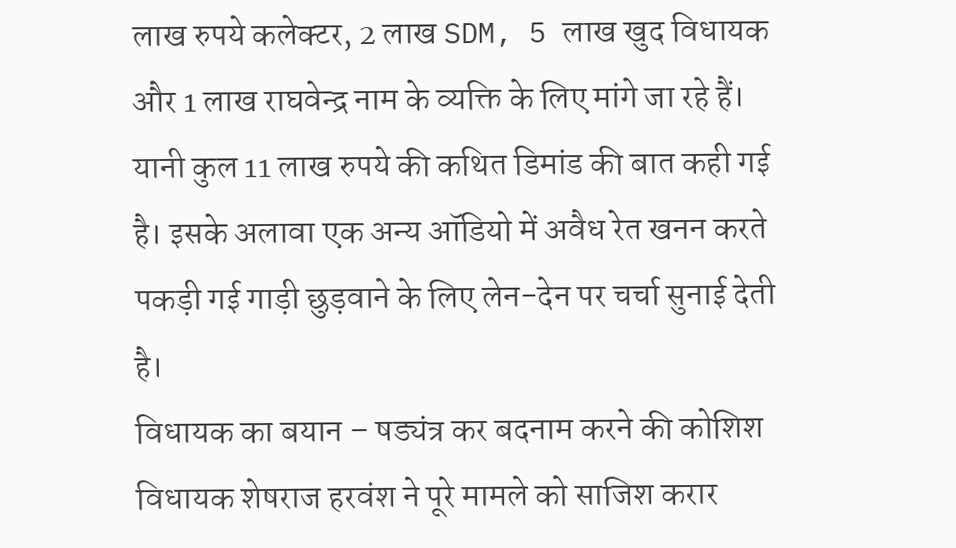लाख रुपये कलेक्टर, 2 लाख SDM, 5 लाख खुद विधायक और 1 लाख राघवेन्द्र नाम के व्यक्ति के लिए मांगे जा रहे हैं। यानी कुल 11 लाख रुपये की कथित डिमांड की बात कही गई है। इसके अलावा एक अन्य ऑडियो में अवैध रेत खनन करते पकड़ी गई गाड़ी छुड़वाने के लिए लेन-देन पर चर्चा सुनाई देती है।
विधायक का बयान – षड्यंत्र कर बदनाम करने की कोशिश
विधायक शेषराज हरवंश ने पूरे मामले को साजिश करार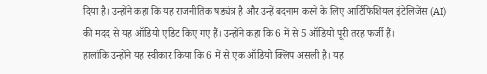दिया है। उन्होंने कहा कि यह राजनीतिक षड्यंत्र है और उन्हें बदनाम करने के लिए आर्टिफिशियल इंटेलिजेंस (AI) की मदद से यह ऑडियो एडिट किए गए हैं। उन्होंने कहा कि 6 में से 5 ऑडियो पूरी तरह फर्जी हैं।
हालांकि उन्होंने यह स्वीकार किया कि 6 में से एक ऑडियो क्लिप असली है। यह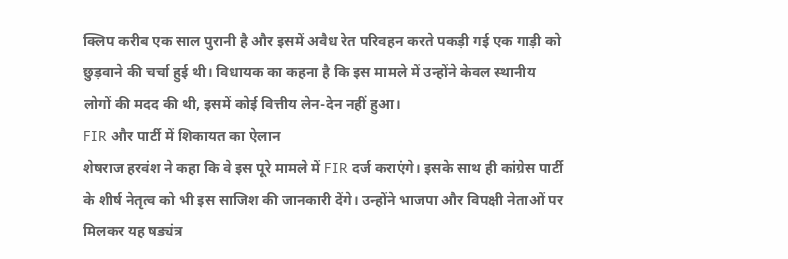क्लिप करीब एक साल पुरानी है और इसमें अवैध रेत परिवहन करते पकड़ी गई एक गाड़ी को छुड़वाने की चर्चा हुई थी। विधायक का कहना है कि इस मामले में उन्होंने केवल स्थानीय लोगों की मदद की थी, इसमें कोई वित्तीय लेन-देन नहीं हुआ।
FIR और पार्टी में शिकायत का ऐलान
शेषराज हरवंश ने कहा कि वे इस पूरे मामले में FIR दर्ज कराएंगे। इसके साथ ही कांग्रेस पार्टी के शीर्ष नेतृत्व को भी इस साजिश की जानकारी देंगे। उन्होंने भाजपा और विपक्षी नेताओं पर मिलकर यह षड्यंत्र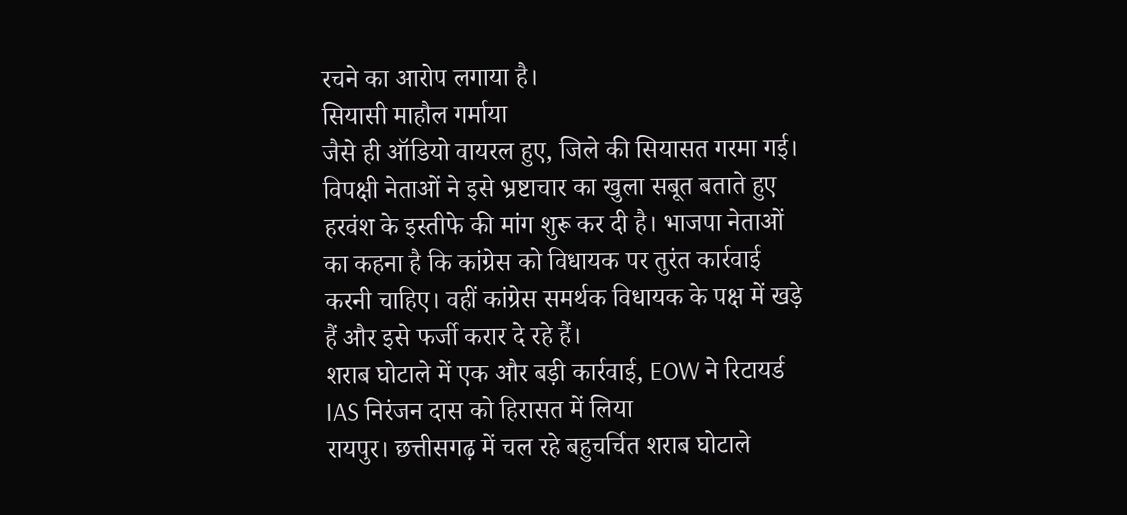रचने का आरोप लगाया है।
सियासी माहौल गर्माया
जैसे ही ऑडियो वायरल हुए, जिले की सियासत गरमा गई। विपक्षी नेताओं ने इसे भ्रष्टाचार का खुला सबूत बताते हुए हरवंश के इस्तीफे की मांग शुरू कर दी है। भाजपा नेताओं का कहना है कि कांग्रेस को विधायक पर तुरंत कार्रवाई करनी चाहिए। वहीं कांग्रेस समर्थक विधायक के पक्ष में खड़े हैं और इसे फर्जी करार दे रहे हैं।
शराब घोटाले में एक और बड़ी कार्रवाई, EOW ने रिटायर्ड IAS निरंजन दास को हिरासत में लिया
रायपुर। छत्तीसगढ़ में चल रहे बहुचर्चित शराब घोटाले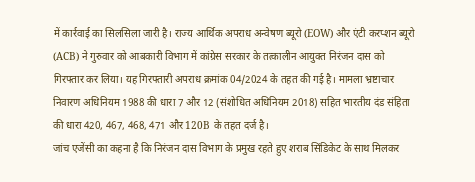में कार्रवाई का सिलसिला जारी है। राज्य आर्थिक अपराध अन्वेषण ब्यूरो (EOW) और एंटी करप्शन ब्यूरो (ACB) ने गुरुवार को आबकारी विभाग में कांग्रेस सरकार के तत्कालीन आयुक्त निरंजन दास को गिरफ्तार कर लिया। यह गिरफ्तारी अपराध क्रमांक 04/2024 के तहत की गई है। मामला भ्रष्टाचार निवारण अधिनियम 1988 की धारा 7 और 12 (संशोधित अधिनियम 2018) सहित भारतीय दंड संहिता की धारा 420, 467, 468, 471 और 120B के तहत दर्ज है।
जांच एजेंसी का कहना है कि निरंजन दास विभाग के प्रमुख रहते हुए शराब सिंडिकेट के साथ मिलकर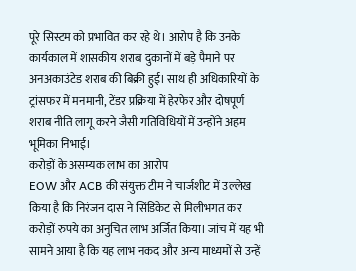पूरे सिस्टम को प्रभावित कर रहे थे। आरोप है कि उनके कार्यकाल में शासकीय शराब दुकानों में बड़े पैमाने पर अनअकाउंटेड शराब की बिक्री हुई। साथ ही अधिकारियों के ट्रांसफर में मनमानी, टेंडर प्रक्रिया में हेरफेर और दोषपूर्ण शराब नीति लागू करने जैसी गतिविधियों में उन्होंने अहम भूमिका निभाई।
करोड़ों के असम्यक लाभ का आरोप
EOW और ACB की संयुक्त टीम ने चार्जशीट में उल्लेख किया है कि निरंजन दास ने सिंडिकेट से मिलीभगत कर करोड़ों रुपये का अनुचित लाभ अर्जित किया। जांच में यह भी सामने आया है कि यह लाभ नकद और अन्य माध्यमों से उन्हें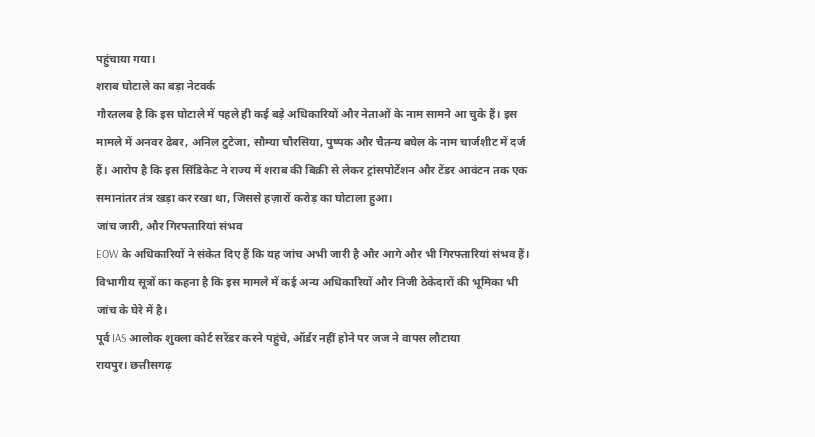पहुंचाया गया।
शराब घोटाले का बड़ा नेटवर्क
गौरतलब है कि इस घोटाले में पहले ही कई बड़े अधिकारियों और नेताओं के नाम सामने आ चुके हैं। इस मामले में अनवर ढेबर, अनिल टुटेजा, सौम्या चौरसिया, पुष्पक और चैतन्य बघेल के नाम चार्जशीट में दर्ज हैं। आरोप है कि इस सिंडिकेट ने राज्य में शराब की बिक्री से लेकर ट्रांसपोर्टेशन और टेंडर आवंटन तक एक समानांतर तंत्र खड़ा कर रखा था, जिससे हज़ारों करोड़ का घोटाला हुआ।
जांच जारी, और गिरफ्तारियां संभव
EOW के अधिकारियों ने संकेत दिए हैं कि यह जांच अभी जारी है और आगे और भी गिरफ्तारियां संभव हैं। विभागीय सूत्रों का कहना है कि इस मामले में कई अन्य अधिकारियों और निजी ठेकेदारों की भूमिका भी जांच के घेरे में है।
पूर्व IAS आलोक शुक्ला कोर्ट सरेंडर करने पहुंचे, ऑर्डर नहीं होने पर जज ने वापस लौटाया
रायपुर। छत्तीसगढ़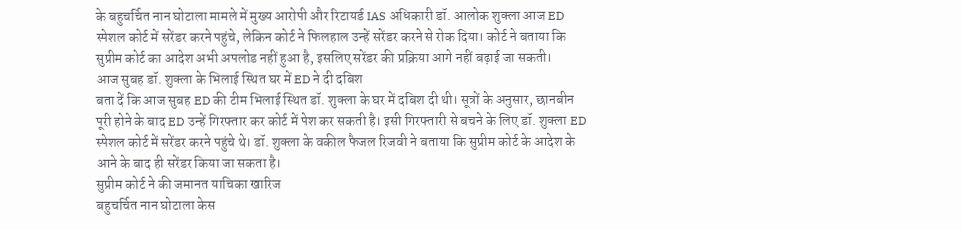के बहुचर्चित नान घोटाला मामले में मुख्य आरोपी और रिटायर्ड IAS अधिकारी डॉ. आलोक शुक्ला आज ED स्पेशल कोर्ट में सरेंडर करने पहुंचे, लेकिन कोर्ट ने फिलहाल उन्हें सरेंडर करने से रोक दिया। कोर्ट ने बताया कि सुप्रीम कोर्ट का आदेश अभी अपलोड नहीं हुआ है, इसलिए सरेंडर की प्रक्रिया आगे नहीं बढ़ाई जा सकती।
आज सुबह डॉ. शुक्ला के भिलाई स्थित घर में ED ने दी दबिश
बता दें कि आज सुबह ED की टीम भिलाई स्थित डॉ. शुक्ला के घर में दबिश दी थी। सूत्रों के अनुसार, छानबीन पूरी होने के बाद ED उन्हें गिरफ्तार कर कोर्ट में पेश कर सकती है। इसी गिरफ्तारी से बचने के लिए डॉ. शुक्ला ED स्पेशल कोर्ट में सरेंडर करने पहुंचे थे। डॉ. शुक्ला के वकील फैजल रिजवी ने बताया कि सुप्रीम कोर्ट के आदेश के आने के बाद ही सरेंडर किया जा सकता है।
सुप्रीम कोर्ट ने की जमानत याचिका खारिज
बहुचर्चित नान घोटाला केस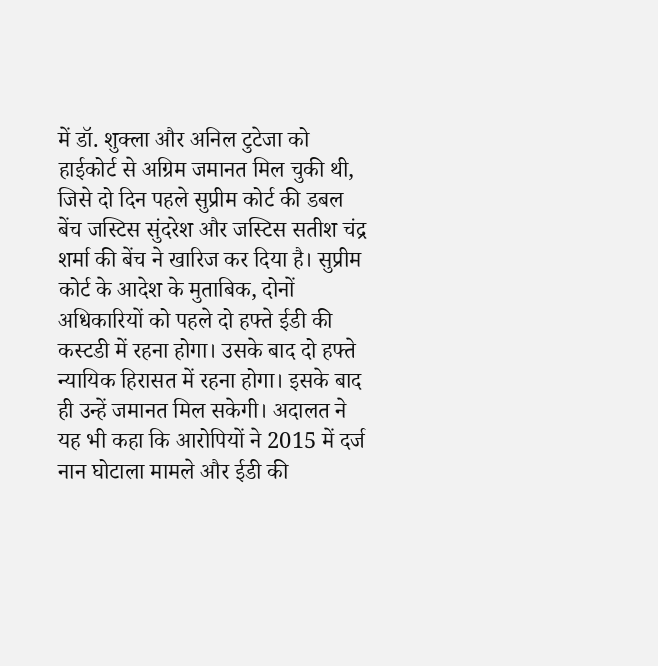में डॉ. शुक्ला और अनिल टुटेजा को हाईकोर्ट से अग्रिम जमानत मिल चुकी थी, जिसे दो दिन पहले सुप्रीम कोर्ट की डबल बेंच जस्टिस सुंदरेश और जस्टिस सतीश चंद्र शर्मा की बेंच ने खारिज कर दिया है। सुप्रीम कोर्ट के आदेश के मुताबिक, दोनों अधिकारियों को पहले दो हफ्ते ईडी की कस्टडी में रहना होगा। उसके बाद दो हफ्ते न्यायिक हिरासत में रहना होगा। इसके बाद ही उन्हें जमानत मिल सकेगी। अदालत ने यह भी कहा कि आरोपियों ने 2015 में दर्ज नान घोटाला मामले और ईडी की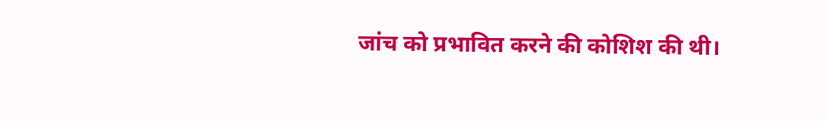जांच को प्रभावित करने की कोशिश की थी।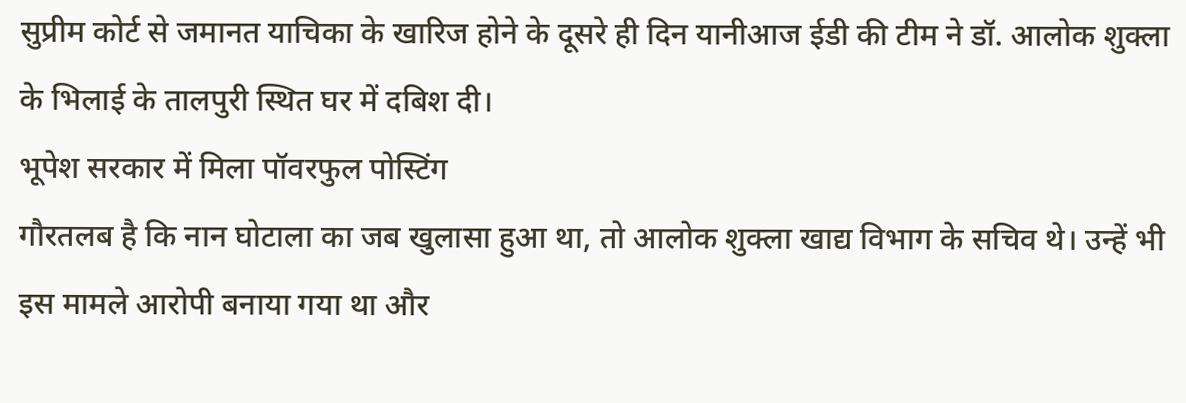सुप्रीम कोर्ट से जमानत याचिका के खारिज होने के दूसरे ही दिन यानीआज ईडी की टीम ने डॉ. आलोक शुक्ला के भिलाई के तालपुरी स्थित घर में दबिश दी।
भूपेश सरकार में मिला पॉवरफुल पोस्टिंग
गौरतलब है कि नान घोटाला का जब खुलासा हुआ था, तो आलोक शुक्ला खाद्य विभाग के सचिव थे। उन्हें भी इस मामले आरोपी बनाया गया था और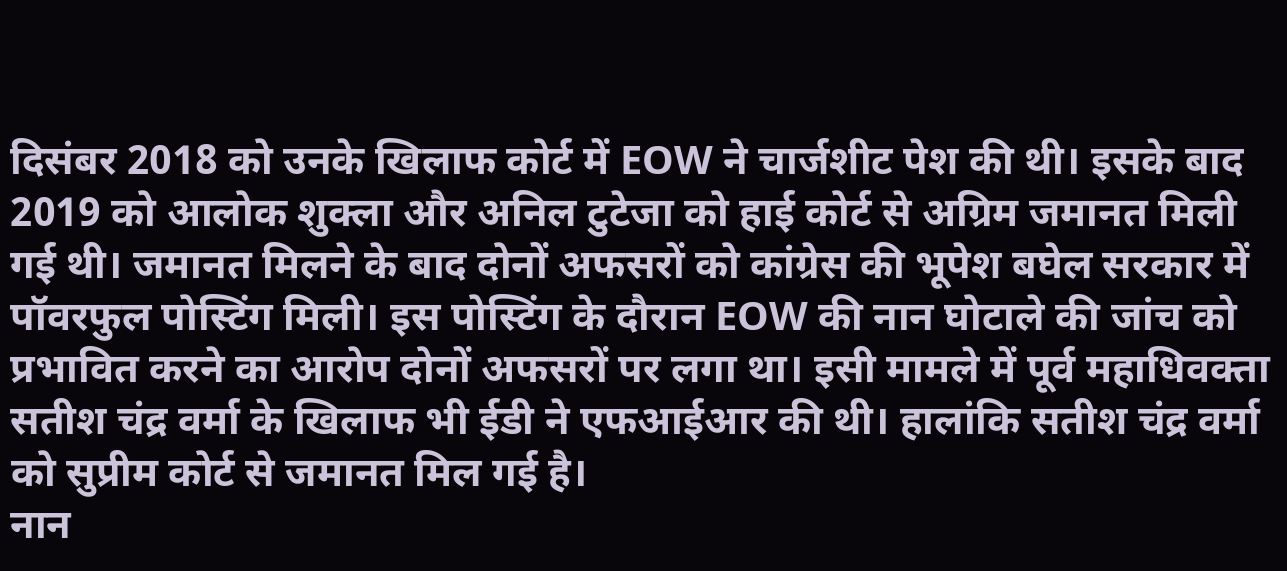दिसंबर 2018 को उनके खिलाफ कोर्ट में EOW ने चार्जशीट पेश की थी। इसके बाद 2019 को आलोक शुक्ला और अनिल टुटेजा को हाई कोर्ट से अग्रिम जमानत मिली गई थी। जमानत मिलने के बाद दोनों अफसरों को कांग्रेस की भूपेश बघेल सरकार में पॉवरफुल पोस्टिंग मिली। इस पोस्टिंग के दौरान EOW की नान घोटाले की जांच को प्रभावित करने का आरोप दोनों अफसरों पर लगा था। इसी मामले में पूर्व महाधिवक्ता सतीश चंद्र वर्मा के खिलाफ भी ईडी ने एफआईआर की थी। हालांकि सतीश चंद्र वर्मा को सुप्रीम कोर्ट से जमानत मिल गई है।
नान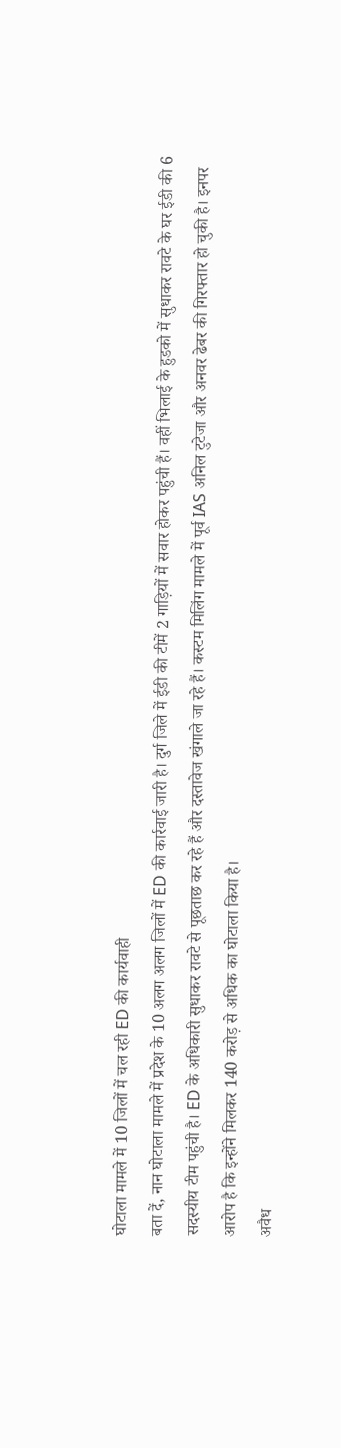घोटाला मामले में 10 जिलों में चल रही ED की कार्यवाही
बता दें, नान घोटाला मामले में प्रदेश के 10 अलग अलग जिलों में ED की कार्रवाई जारी है। दुर्ग जिले में ईडी की टीमें 2 गाड़ियों में सवार होकर पहुंची हैं। वहीं भिलाई के हुडको में सुधाकर रावटे के घर ईडी की 6 सदस्यीय टीम पहुंची है। ED के अधिकारी सुधाकर रावटे से पूछताछ कर रहे हैं और दस्तावेज खंगाले जा रहे हैं। कस्टम मिलिंग मामले में पूर्व IAS अनिल टुटेजा और अनवर ढेबर की गिरफ्तार हो चुकी है। इनपर आरोप है कि इन्होंने मिलकर 140 करोड़ से अधिक का घोटाला किया है।
अवैध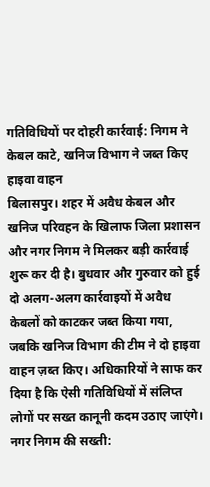गतिविधियों पर दोहरी कार्रवाई: निगम ने केबल काटे, खनिज विभाग ने जब्त किए हाइवा वाहन
बिलासपुर। शहर में अवैध केबल और खनिज परिवहन के खिलाफ जिला प्रशासन और नगर निगम ने मिलकर बड़ी कार्रवाई शुरू कर दी है। बुधवार और गुरुवार को हुई दो अलग-अलग कार्रवाइयों में अवैध केबलों को काटकर जब्त किया गया, जबकि खनिज विभाग की टीम ने दो हाइवा वाहन ज़ब्त किए। अधिकारियों ने साफ कर दिया है कि ऐसी गतिविधियों में संलिप्त लोगों पर सख्त कानूनी कदम उठाए जाएंगे।
नगर निगम की सख्ती: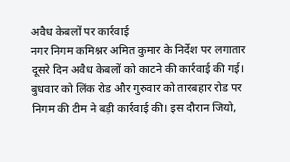अवैध केबलों पर कार्रवाई
नगर निगम कमिश्नर अमित कुमार के निर्देश पर लगातार दूसरे दिन अवैध केबलों को काटने की कार्रवाई की गई। बुधवार को लिंक रोड और गुरुवार को तारबहार रोड पर निगम की टीम ने बड़ी कार्रवाई की। इस दौरान जियो,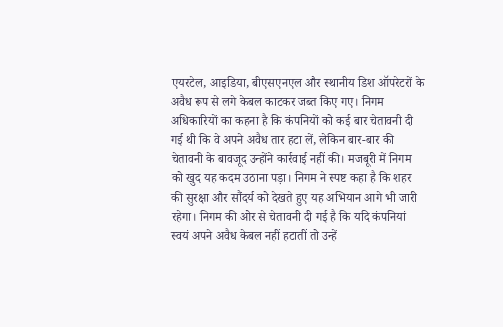एयरटेल, आइडिया, बीएसएनएल और स्थानीय डिश ऑपरेटरों के अवैध रूप से लगे केबल काटकर जब्त किए गए। निगम अधिकारियों का कहना है कि कंपनियों को कई बार चेतावनी दी गई थी कि वे अपने अवैध तार हटा लें, लेकिन बार-बार की चेतावनी के बावजूद उन्होंने कार्रवाई नहीं की। मजबूरी में निगम को खुद यह कदम उठाना पड़ा। निगम ने स्पष्ट कहा है कि शहर की सुरक्षा और सौंदर्य को देखते हुए यह अभियान आगे भी जारी रहेगा। निगम की ओर से चेतावनी दी गई है कि यदि कंपनियां स्वयं अपने अवैध केबल नहीं हटातीं तो उन्हें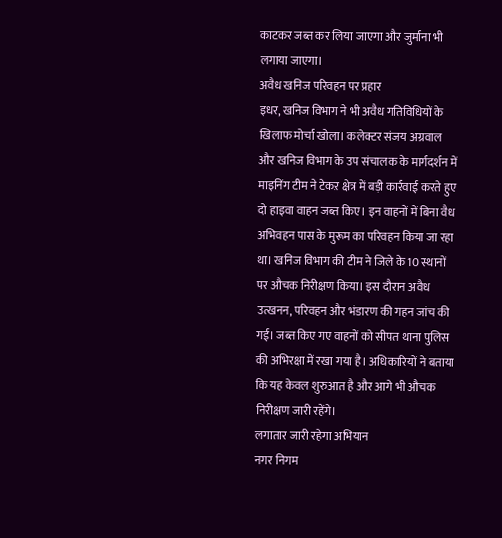काटकर जब्त कर लिया जाएगा और जुर्माना भी लगाया जाएगा।
अवैध खनिज परिवहन पर प्रहार
इधर, खनिज विभाग ने भी अवैध गतिविधियों के खिलाफ मोर्चा खोला। कलेक्टर संजय अग्रवाल और खनिज विभाग के उप संचालक के मार्गदर्शन में माइनिंग टीम ने टेकऱ क्षेत्र में बड़ी कार्रवाई करते हुए दो हाइवा वाहन जब्त किए। इन वाहनों में बिना वैध अभिवहन पास के मुरूम का परिवहन किया जा रहा था। खनिज विभाग की टीम ने जिले के 10 स्थानों पर औचक निरीक्षण किया। इस दौरान अवैध उत्खनन, परिवहन और भंडारण की गहन जांच की गई। जब्त किए गए वाहनों को सीपत थाना पुलिस की अभिरक्षा में रखा गया है। अधिकारियों ने बताया कि यह केवल शुरुआत है और आगे भी औचक निरीक्षण जारी रहेंगे।
लगातार जारी रहेगा अभियान
नगर निगम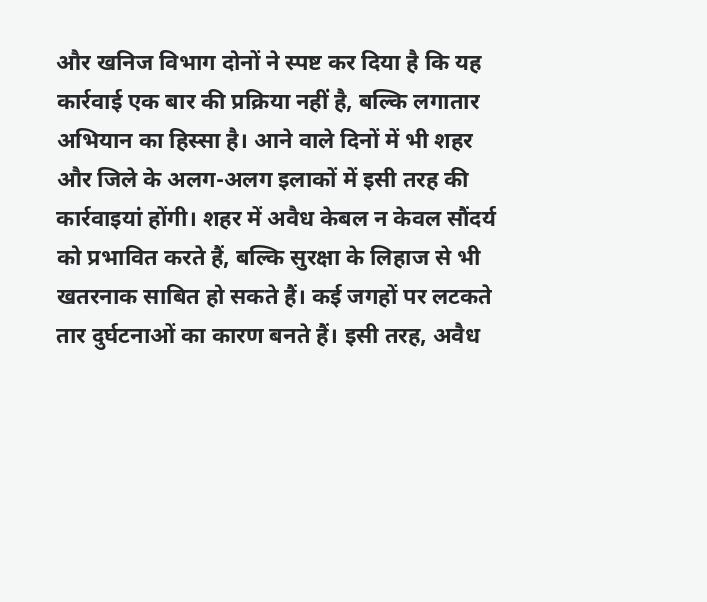और खनिज विभाग दोनों ने स्पष्ट कर दिया है कि यह कार्रवाई एक बार की प्रक्रिया नहीं है, बल्कि लगातार अभियान का हिस्सा है। आने वाले दिनों में भी शहर और जिले के अलग-अलग इलाकों में इसी तरह की कार्रवाइयां होंगी। शहर में अवैध केबल न केवल सौंदर्य को प्रभावित करते हैं, बल्कि सुरक्षा के लिहाज से भी खतरनाक साबित हो सकते हैं। कई जगहों पर लटकते तार दुर्घटनाओं का कारण बनते हैं। इसी तरह, अवैध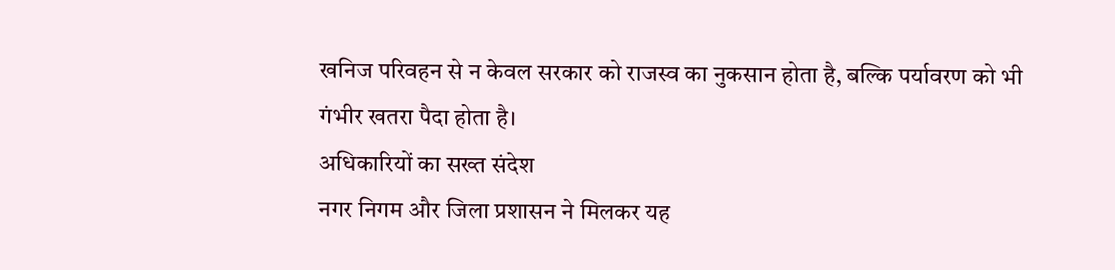खनिज परिवहन से न केवल सरकार को राजस्व का नुकसान होता है, बल्कि पर्यावरण को भी गंभीर खतरा पैदा होता है।
अधिकारियों का सख्त संदेश
नगर निगम और जिला प्रशासन ने मिलकर यह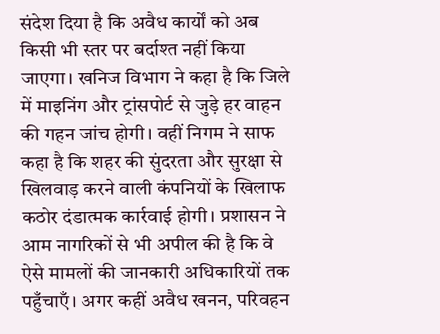संदेश दिया है कि अवैध कार्यों को अब किसी भी स्तर पर बर्दाश्त नहीं किया जाएगा। खनिज विभाग ने कहा है कि जिले में माइनिंग और ट्रांसपोर्ट से जुड़े हर वाहन की गहन जांच होगी। वहीं निगम ने साफ कहा है कि शहर की सुंदरता और सुरक्षा से खिलवाड़ करने वाली कंपनियों के खिलाफ कठोर दंडात्मक कार्रवाई होगी। प्रशासन ने आम नागरिकों से भी अपील की है कि वे ऐसे मामलों की जानकारी अधिकारियों तक पहुँचाएँ। अगर कहीं अवैध खनन, परिवहन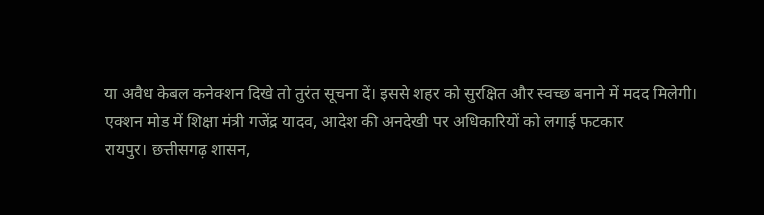या अवैध केबल कनेक्शन दिखे तो तुरंत सूचना दें। इससे शहर को सुरक्षित और स्वच्छ बनाने में मदद मिलेगी।
एक्शन मोड में शिक्षा मंत्री गजेंद्र यादव, आदेश की अनदेखी पर अधिकारियों को लगाई फटकार
रायपुर। छत्तीसगढ़ शासन,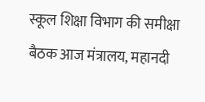स्कूल शिक्षा विभाग की समीक्षा बैठक आज मंत्रालय, महानदी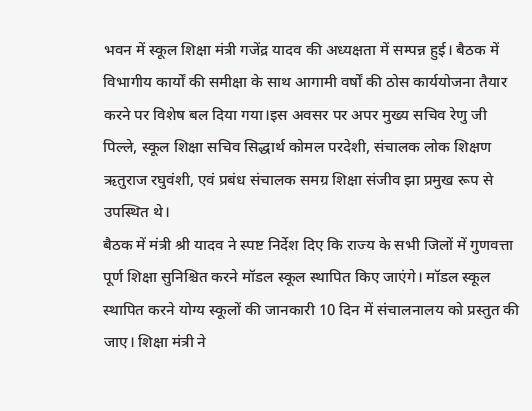भवन में स्कूल शिक्षा मंत्री गजेंद्र यादव की अध्यक्षता में सम्पन्न हुई। बैठक में विभागीय कार्यों की समीक्षा के साथ आगामी वर्षों की ठोस कार्ययोजना तैयार करने पर विशेष बल दिया गया।इस अवसर पर अपर मुख्य सचिव रेणु जी पिल्ले, स्कूल शिक्षा सचिव सिद्धार्थ कोमल परदेशी, संचालक लोक शिक्षण ऋतुराज रघुवंशी, एवं प्रबंध संचालक समग्र शिक्षा संजीव झा प्रमुख रूप से उपस्थित थे।
बैठक में मंत्री श्री यादव ने स्पष्ट निर्देश दिए कि राज्य के सभी जिलों में गुणवत्ता पूर्ण शिक्षा सुनिश्चित करने मॉडल स्कूल स्थापित किए जाएंगे। मॉडल स्कूल स्थापित करने योग्य स्कूलों की जानकारी 10 दिन में संचालनालय को प्रस्तुत की जाए। शिक्षा मंत्री ने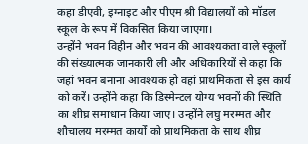कहा डीएवी, इग्नाइट और पीएम श्री विद्यालयों को मॉडल स्कूल के रूप में विकसित किया जाएगा।
उन्होंने भवन विहीन और भवन की आवश्यकता वाले स्कूलों की संख्यात्मक जानकारी ली और अधिकारियों से कहा कि जहां भवन बनाना आवश्यक हो वहां प्राथमिकता से इस कार्य को करें। उन्होंने कहा कि डिस्मेन्टल योग्य भवनों की स्थिति का शीघ्र समाधान किया जाए। उन्होंने लघु मरम्मत और शौचालय मरम्मत कार्यों को प्राथमिकता के साथ शीघ्र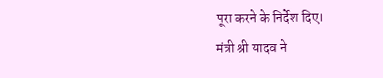पूरा करने के निर्देश दिए।
मंत्री श्री यादव ने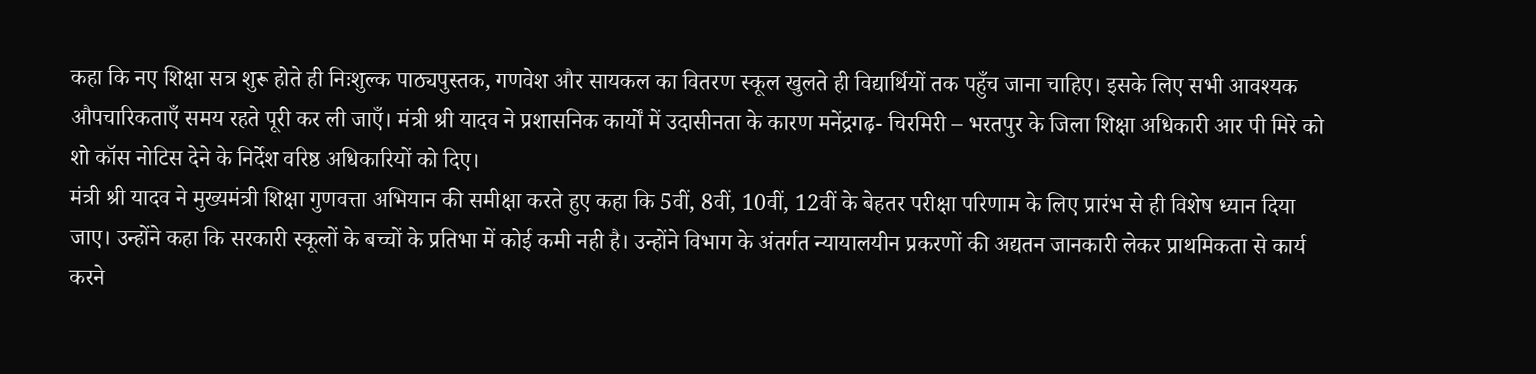कहा कि नए शिक्षा सत्र शुरू होते ही निःशुल्क पाठ्यपुस्तक, गणवेश और सायकल का वितरण स्कूल खुलते ही विद्यार्थियों तक पहुँच जाना चाहिए। इसके लिए सभी आवश्यक औपचारिकताएँ समय रहते पूरी कर ली जाएँ। मंत्री श्री यादव ने प्रशासनिक कार्यों में उदासीनता के कारण मनेंद्रगढ़- चिरमिरी – भरतपुर के जिला शिक्षा अधिकारी आर पी मिरे को शो कॉस नोटिस देने के निर्देश वरिष्ठ अधिकारियों को दिए।
मंत्री श्री यादव ने मुख्यमंत्री शिक्षा गुणवत्ता अभियान की समीक्षा करते हुए कहा कि 5वीं, 8वीं, 10वीं, 12वीं के बेहतर परीक्षा परिणाम के लिए प्रारंभ से ही विशेष ध्यान दिया जाए। उन्होंने कहा कि सरकारी स्कूलों के बच्चों के प्रतिभा में कोई कमी नही है। उन्होंने विभाग के अंतर्गत न्यायालयीन प्रकरणों की अद्यतन जानकारी लेकर प्राथमिकता से कार्य करने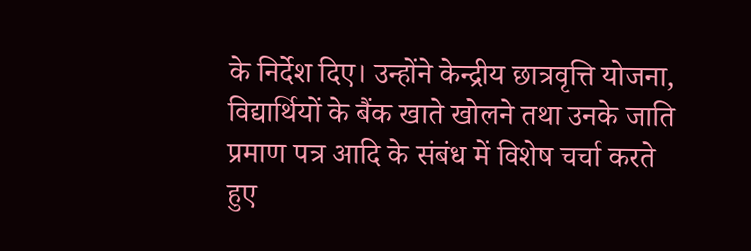के निर्देश दिए। उन्होंने केन्द्रीय छात्रवृत्ति योजना, विद्यार्थियों के बैंक खाते खोलने तथा उनके जाति प्रमाण पत्र आदि के संबंध में विशेष चर्चा करते हुए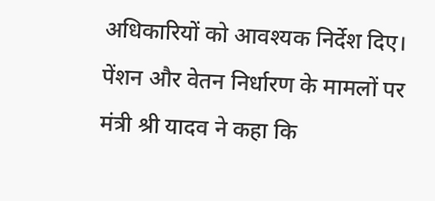अधिकारियों को आवश्यक निर्देश दिए।
पेंशन और वेतन निर्धारण के मामलों पर मंत्री श्री यादव ने कहा कि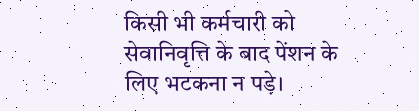किसी भी कर्मचारी को सेवानिवृत्ति के बाद पेंशन के लिए भटकना न पड़े।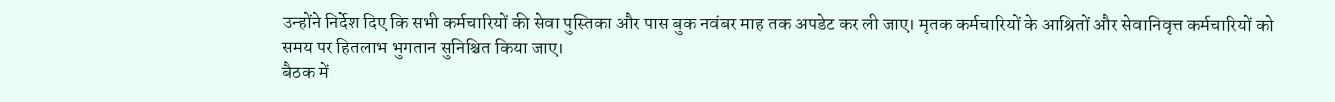उन्होंने निर्देश दिए कि सभी कर्मचारियों की सेवा पुस्तिका और पास बुक नवंबर माह तक अपडेट कर ली जाए। मृतक कर्मचारियों के आश्रितों और सेवानिवृत्त कर्मचारियों को समय पर हितलाभ भुगतान सुनिश्चित किया जाए।
बैठक में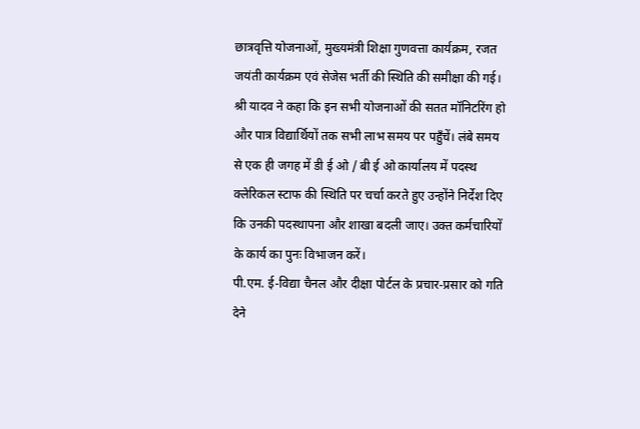छात्रवृत्ति योजनाओं, मुख्यमंत्री शिक्षा गुणवत्ता कार्यक्रम, रजत जयंती कार्यक्रम एवं सेजेस भर्ती की स्थिति की समीक्षा की गई। श्री यादव ने कहा कि इन सभी योजनाओं की सतत मॉनिटरिंग हो और पात्र विद्यार्थियों तक सभी लाभ समय पर पहुँचें। लंबे समय से एक ही जगह में डी ई ओ / बी ई ओ कार्यालय में पदस्थ क्लेरिकल स्टाफ की स्थिति पर चर्चा करते हुए उन्होंने निर्देश दिए कि उनकी पदस्थापना और शाखा बदली जाए। उक्त कर्मचारियों के कार्य का पुनः विभाजन करें।
पी.एम. ई-विद्या चैनल और दीक्षा पोर्टल के प्रचार-प्रसार को गति देने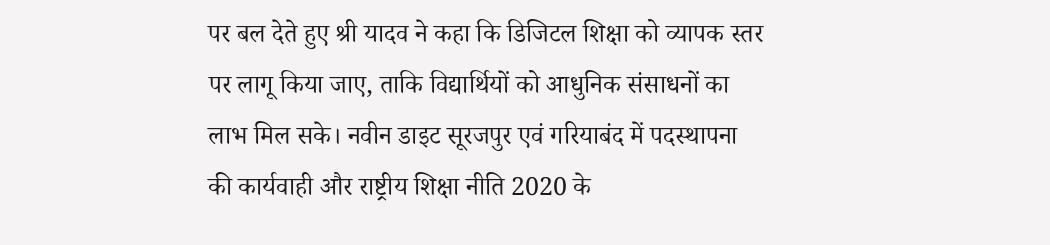पर बल देते हुए श्री यादव ने कहा कि डिजिटल शिक्षा को व्यापक स्तर पर लागू किया जाए, ताकि विद्यार्थियों को आधुनिक संसाधनों का लाभ मिल सके। नवीन डाइट सूरजपुर एवं गरियाबंद में पदस्थापना की कार्यवाही और राष्ट्रीय शिक्षा नीति 2020 के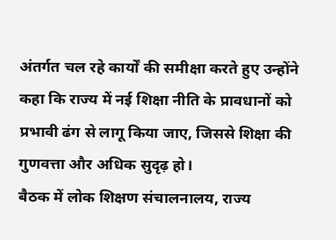अंतर्गत चल रहे कार्यों की समीक्षा करते हुए उन्होंने कहा कि राज्य में नई शिक्षा नीति के प्रावधानों को प्रभावी ढंग से लागू किया जाए, जिससे शिक्षा की गुणवत्ता और अधिक सुदृढ़ हो।
बैठक में लोक शिक्षण संचालनालय, राज्य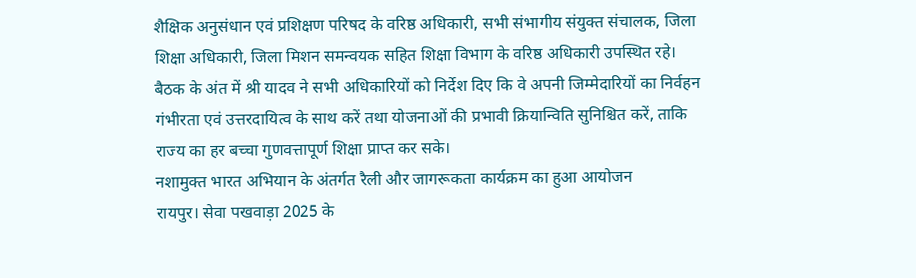शैक्षिक अनुसंधान एवं प्रशिक्षण परिषद के वरिष्ठ अधिकारी, सभी संभागीय संयुक्त संचालक, जिला शिक्षा अधिकारी, जिला मिशन समन्वयक सहित शिक्षा विभाग के वरिष्ठ अधिकारी उपस्थित रहे। बैठक के अंत में श्री यादव ने सभी अधिकारियों को निर्देश दिए कि वे अपनी जिम्मेदारियों का निर्वहन गंभीरता एवं उत्तरदायित्व के साथ करें तथा योजनाओं की प्रभावी क्रियान्विति सुनिश्चित करें, ताकि राज्य का हर बच्चा गुणवत्तापूर्ण शिक्षा प्राप्त कर सके।
नशामुक्त भारत अभियान के अंतर्गत रैली और जागरूकता कार्यक्रम का हुआ आयोजन
रायपुर। सेवा पखवाड़ा 2025 के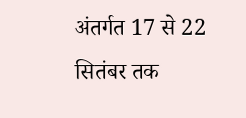अंतर्गत 17 से 22 सितंबर तक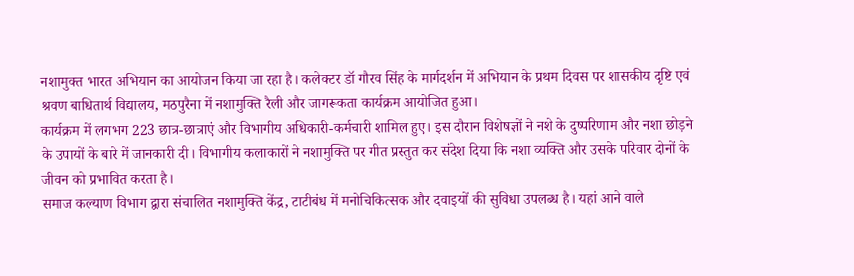नशामुक्त भारत अभियान का आयोजन किया जा रहा है। कलेक्टर डॉ गौरव सिंह के मार्गदर्शन में अभियान के प्रथम दिवस पर शासकीय दृष्टि एवं श्रवण बाधितार्थ विद्यालय, मठपुरैना में नशामुक्ति रैली और जागरूकता कार्यक्रम आयोजित हुआ।
कार्यक्रम में लगभग 223 छात्र-छात्राएं और विभागीय अधिकारी-कर्मचारी शामिल हुए। इस दौरान विशेषज्ञों ने नशे के दुष्परिणाम और नशा छोड़ने के उपायों के बारे में जानकारी दी। विभागीय कलाकारों ने नशामुक्ति पर गीत प्रस्तुत कर संदेश दिया कि नशा व्यक्ति और उसके परिवार दोनों के जीवन को प्रभावित करता है।
समाज कल्याण विभाग द्वारा संचालित नशामुक्ति केंद्र, टाटीबंध में मनोचिकित्सक और दवाइयों की सुविधा उपलब्ध है। यहां आने वाले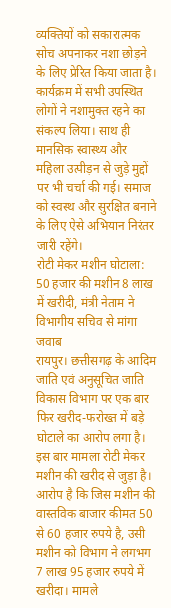व्यक्तियों को सकारात्मक सोच अपनाकर नशा छोड़ने के लिए प्रेरित किया जाता है।
कार्यक्रम में सभी उपस्थित लोगों ने नशामुक्त रहने का संकल्प लिया। साथ ही मानसिक स्वास्थ्य और महिला उत्पीड़न से जुड़े मुद्दों पर भी चर्चा की गई। समाज को स्वस्थ और सुरक्षित बनाने के लिए ऐसे अभियान निरंतर जारी रहेंगे।
रोटी मेकर मशीन घोटाला: 50 हजार की मशीन 8 लाख में खरीदी, मंत्री नेताम ने विभागीय सचिव से मांगा जवाब
रायपुर। छत्तीसगढ़ के आदिम जाति एवं अनुसूचित जाति विकास विभाग पर एक बार फिर खरीद-फरोख्त में बड़े घोटाले का आरोप लगा है। इस बार मामला रोटी मेकर मशीन की खरीद से जुड़ा है। आरोप है कि जिस मशीन की वास्तविक बाजार कीमत 50 से 60 हजार रुपये है, उसी मशीन को विभाग ने लगभग 7 लाख 95 हजार रुपये में खरीदा। मामले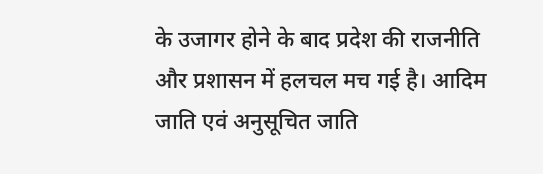के उजागर होने के बाद प्रदेश की राजनीति और प्रशासन में हलचल मच गई है। आदिम जाति एवं अनुसूचित जाति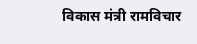विकास मंत्री रामविचार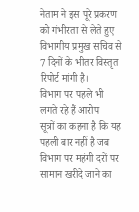नेताम ने इस पूरे प्रकरण को गंभीरता से लेते हुए विभागीय प्रमुख सचिव से 7 दिनों के भीतर विस्तृत रिपोर्ट मांगी है।
विभाग पर पहले भी लगते रहे हैं आरोप
सूत्रों का कहना है कि यह पहली बार नहीं है जब विभाग पर महंगी दरों पर सामान खरीदे जाने का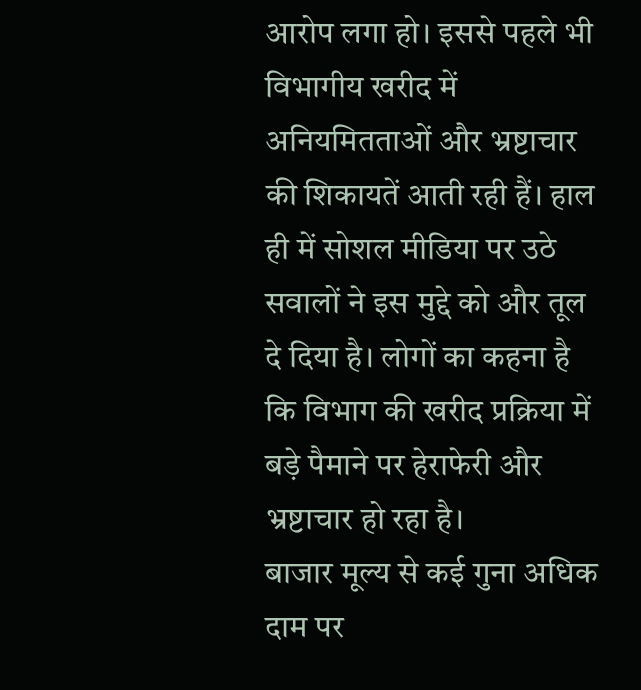आरोप लगा हो। इससे पहले भी विभागीय खरीद में
अनियमितताओं और भ्रष्टाचार की शिकायतें आती रही हैं। हाल ही में सोशल मीडिया पर उठे सवालों ने इस मुद्दे को और तूल दे दिया है। लोगों का कहना है कि विभाग की खरीद प्रक्रिया में बड़े पैमाने पर हेराफेरी और भ्रष्टाचार हो रहा है।
बाजार मूल्य से कई गुना अधिक दाम पर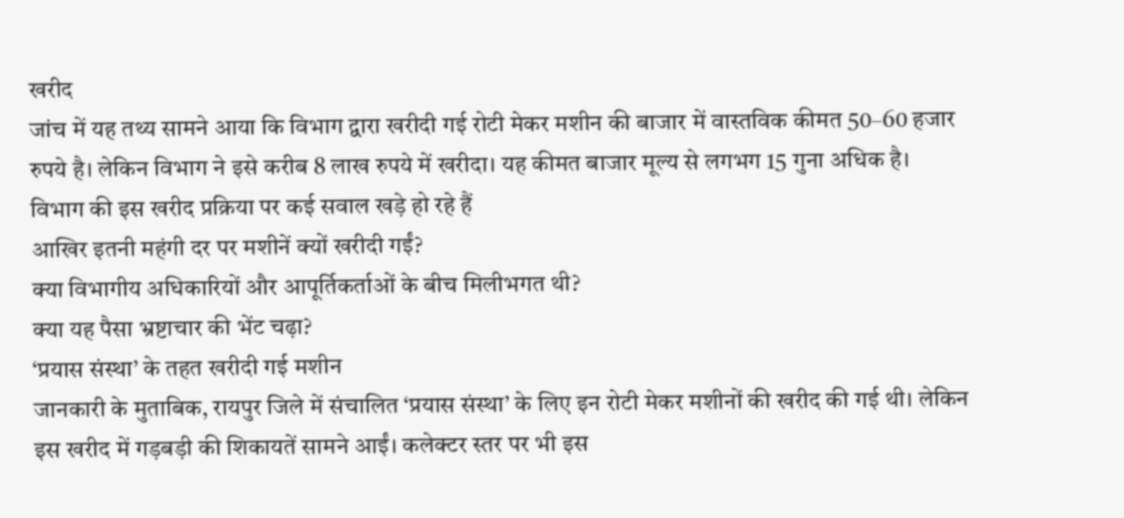खरीद
जांच में यह तथ्य सामने आया कि विभाग द्वारा खरीदी गई रोटी मेकर मशीन की बाजार में वास्तविक कीमत 50–60 हजार रुपये है। लेकिन विभाग ने इसे करीब 8 लाख रुपये में खरीदा। यह कीमत बाजार मूल्य से लगभग 15 गुना अधिक है।
विभाग की इस खरीद प्रक्रिया पर कई सवाल खड़े हो रहे हैं
आखिर इतनी महंगी दर पर मशीनें क्यों खरीदी गईं?
क्या विभागीय अधिकारियों और आपूर्तिकर्ताओं के बीच मिलीभगत थी?
क्या यह पैसा भ्रष्टाचार की भेंट चढ़ा?
‘प्रयास संस्था’ के तहत खरीदी गई मशीन
जानकारी के मुताबिक, रायपुर जिले में संचालित ‘प्रयास संस्था’ के लिए इन रोटी मेकर मशीनों की खरीद की गई थी। लेकिन इस खरीद में गड़बड़ी की शिकायतें सामने आईं। कलेक्टर स्तर पर भी इस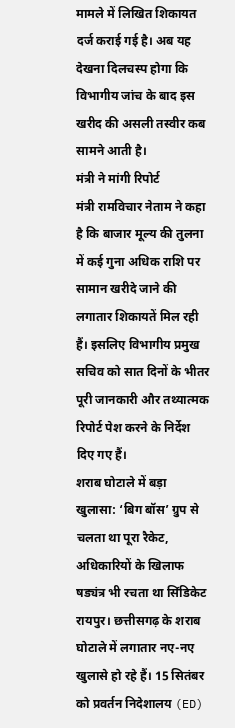मामले में लिखित शिकायत दर्ज कराई गई है। अब यह देखना दिलचस्प होगा कि विभागीय जांच के बाद इस खरीद की असली तस्वीर कब सामने आती है।
मंत्री ने मांगी रिपोर्ट
मंत्री रामविचार नेताम ने कहा है कि बाजार मूल्य की तुलना में कई गुना अधिक राशि पर सामान खरीदे जाने की लगातार शिकायतें मिल रही हैं। इसलिए विभागीय प्रमुख सचिव को सात दिनों के भीतर पूरी जानकारी और तथ्यात्मक रिपोर्ट पेश करने के निर्देश दिए गए हैं।
शराब घोटाले में बड़ा खुलासा: ‘बिग बॉस’ ग्रुप से चलता था पूरा रैकेट, अधिकारियों के खिलाफ षड्यंत्र भी रचता था सिंडिकेट
रायपुर। छत्तीसगढ़ के शराब घोटाले में लगातार नए-नए खुलासे हो रहे हैं। 15 सितंबर को प्रवर्तन निदेशालय (ED)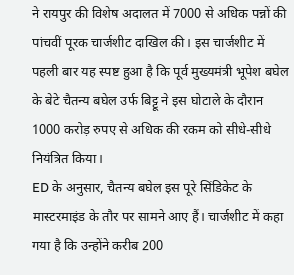ने रायपुर की विशेष अदालत में 7000 से अधिक पन्नों की पांचवीं पूरक चार्जशीट दाखिल की। इस चार्जशीट में पहली बार यह स्पष्ट हुआ है कि पूर्व मुख्यमंत्री भूपेश बघेल के बेटे चैतन्य बघेल उर्फ बिट्टू ने इस घोटाले के दौरान 1000 करोड़ रुपए से अधिक की रकम को सीधे-सीधे नियंत्रित किया।
ED के अनुसार, चैतन्य बघेल इस पूरे सिंडिकेट के मास्टरमाइंड के तौर पर सामने आए हैं। चार्जशीट में कहा गया है कि उन्होंने करीब 200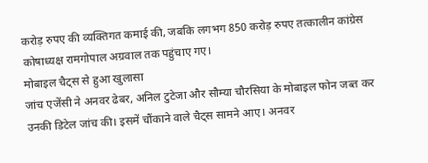करोड़ रुपए की व्यक्तिगत कमाई की, जबकि लगभग 850 करोड़ रुपए तत्कालीन कांग्रेस कोषाध्यक्ष रामगोपाल अग्रवाल तक पहुंचाए गए।
मोबाइल चैट्स से हुआ खुलासा
जांच एजेंसी ने अनवर ढेबर, अनिल टुटेजा और सौम्या चौरसिया के मोबाइल फोन जब्त कर उनकी डिटेल जांच की। इसमें चौंकाने वाले चैट्स सामने आए। अनवर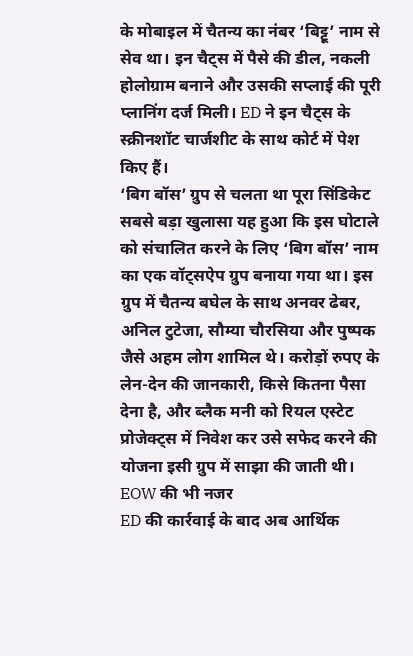के मोबाइल में चैतन्य का नंबर ‘बिट्टू’ नाम से सेव था। इन चैट्स में पैसे की डील, नकली होलोग्राम बनाने और उसकी सप्लाई की पूरी प्लानिंग दर्ज मिली। ED ने इन चैट्स के स्क्रीनशॉट चार्जशीट के साथ कोर्ट में पेश किए हैं।
‘बिग बॉस’ ग्रुप से चलता था पूरा सिंडिकेट
सबसे बड़ा खुलासा यह हुआ कि इस घोटाले को संचालित करने के लिए ‘बिग बॉस’ नाम का एक वॉट्सऐप ग्रुप बनाया गया था। इस ग्रुप में चैतन्य बघेल के साथ अनवर ढेबर, अनिल टुटेजा, सौम्या चौरसिया और पुष्पक जैसे अहम लोग शामिल थे। करोड़ों रुपए के लेन-देन की जानकारी, किसे कितना पैसा देना है, और ब्लैक मनी को रियल एस्टेट प्रोजेक्ट्स में निवेश कर उसे सफेद करने की योजना इसी ग्रुप में साझा की जाती थी।
EOW की भी नजर
ED की कार्रवाई के बाद अब आर्थिक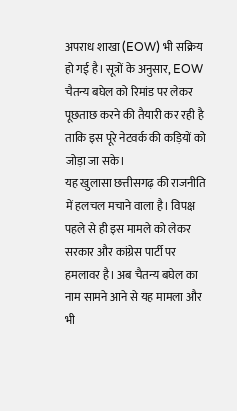अपराध शाखा (EOW) भी सक्रिय हो गई है। सूत्रों के अनुसार, EOW चैतन्य बघेल को रिमांड पर लेकर पूछताछ करने की तैयारी कर रही है ताकि इस पूरे नेटवर्क की कड़ियों को जोड़ा जा सके।
यह खुलासा छत्तीसगढ़ की राजनीति में हलचल मचाने वाला है। विपक्ष पहले से ही इस मामले को लेकर सरकार और कांग्रेस पार्टी पर हमलावर है। अब चैतन्य बघेल का नाम सामने आने से यह मामला और भी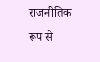राजनीतिक रूप से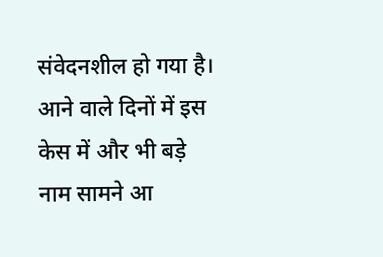संवेदनशील हो गया है। आने वाले दिनों में इस केस में और भी बड़े नाम सामने आ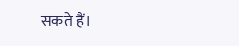सकते हैं।